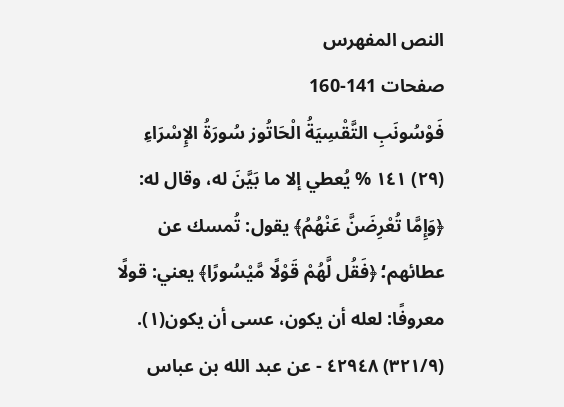النص المفهرس
صفحات 141-160
فَوْسُونَبِ التَّقْسِيَةُ الْحَاتُوز سُورَةُ الإِسْرَاءِ (٢٩) ١٤١ % يُعطي إلا ما بَيَّنَ له، وقال له: ﴿وَإِمَّا تُعْرِضَنَّ عَنْهُمُ﴾ يقول: تُمسك عن عطائهم؛ ﴿فَقُل لَّهُمْ قَوْلًا مَّيْسُورًا﴾ يعني: قولًا معروفًا: لعله أن يكون، عسى أن يكون(١). (٣٢١/٩) ٤٢٩٤٨ - عن عبد الله بن عباس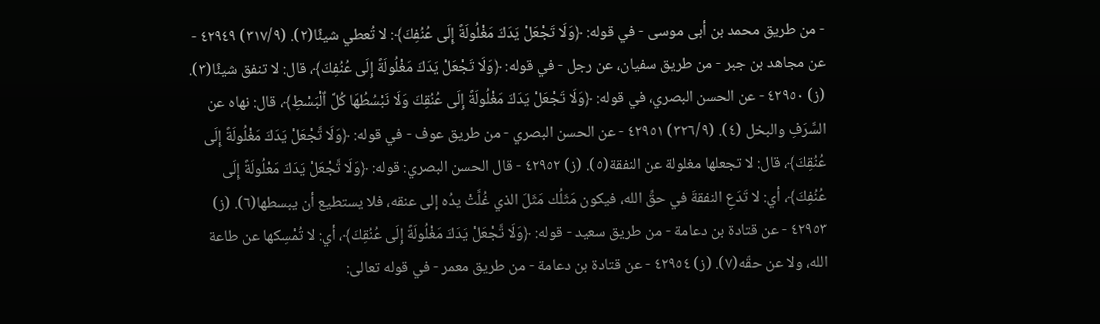- من طريق محمد بن أبى موسى - في قوله: ﴿وَلَا تَجْعَلْ يَدَكَ مَغْلُولَةً إِلَى عُنُفِكَ﴾: لا تُعطي شيئًا(٢). (٣١٧/٩) ٤٢٩٤٩ - عن مجاهد بن جبر - من طريق سفيان، عن رجل - في قوله: ﴿وَلَا تَجْعَلْ يَدَكَ مَغْلُولَةً إِلَى عُنُفِكَ﴾، قال: لا تنفق شيئًا(٣). (ز) ٤٢٩٥٠ - عن الحسن البصري، في قوله: ﴿وَلَا تَجْعَلْ يَدَكَ مَغْلُولَةً إِلَى عُنُقِكَ وَلَا نَبْسُطُهَا كُلَّ اٌلْبَسْطِ﴾، قال: نهاه عن السَّرَفِ والبخل (٤). (٣٢٦/٩) ٤٢٩٥١ - عن الحسن البصري - من طريق عوف - في قوله: ﴿وَلَا تَّجْعَلْ يَدَكَ مَغْلُولَةً إِلَى عُنُقِكَ﴾، قال: لا تجعلها مغلولة عن النفقة(٥). (ز) ٤٢٩٥٢ - قال الحسن البصري: قوله: ﴿وَلَا تَّجْعَلْ يَدَكَ مَعْلُولَةً إِلَى عُنُفِكَ﴾، أي: لا تَدَعِ النفقةَ في حقِّ الله، فيكون مَثَلُك مَثَلَ الذي غُلَّتْ يدُه إلى عنقه، فلا يستطيع أن يبسطها(٦). (ز) ٤٢٩٥٣ - عن قتادة بن دعامة - من طريق سعيد - قوله: ﴿وَلَا تَّجْعَلْ يَدَكَ مَغْلُولَةً إِلَى عُنُقِكَ﴾، أي: لا تُمْسِكها عن طاعة الله، ولا عن حقّه(٧). (ز) ٤٢٩٥٤ - عن قتادة بن دعامة - من طريق معمر - في قوله تعالى: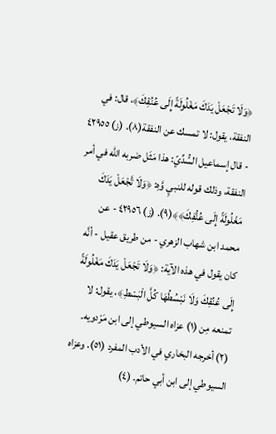﴿وَلَا تَجْعَلْ يَدَكَ مَغْلُولَةً إِلَى عُنُقِكَ﴾، قال: في النفقة، يقول: لا تمسك عن النفقة(٨). (ز) ٤٢٩٥٥ - قال إسماعيل السُّدِّيّ: هذا مَثَل ضربه الله في أمر النفقة، وذلك قوله للنبيِ وَّهِ: ﴿وَلَا تَّجْعَلْ يَدَكَ مَغْلُولَةً إِلَى عُنُّفِكَ﴾﴾(٩). (ز) ٤٢٩٥٦ - عن محمد ابن شهاب الزهري - من طريق عقيل - أنَّه كان يقول في هذه الآية: ﴿وَلَا تَجْعَلْ يَدَكَ مَغْلُولَةً إِلَى عُنُقِكَ وَلَا نَبْسُطُهَا كُلَّ الْبَسْطِ﴾، يقول: لا تمنعه مِن (١) عزاه السيوطي إلى ابن مَرْدويه. (٢) أخرجه البخاري في الأدب المفرد (٥١). وعزاه السيوطي إلى ابن أبي حاتم. (٤)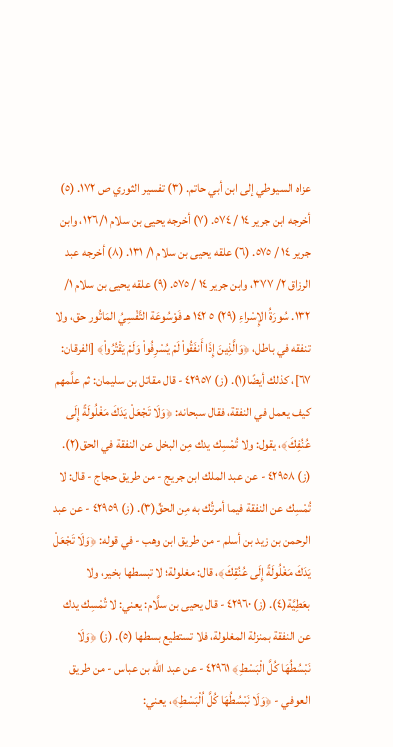عزاه السيوطي إلى ابن أبي حاتم. (٣) تفسير الثوري ص ١٧٢. (٥) أخرجه ابن جرير ١٤ / ٥٧٤. (٧) أخرجه يحيى بن سلام ١٢٦/١، وابن جرير ١٤ / ٥٧٥. (٦) علقه يحيى بن سلام ١/ ١٣١. (٨) أخرجه عبد الرزاق ٢/ ٣٧٧، وابن جرير ١٤ / ٥٧٥. (٩) علقه يحيى بن سلام ١/ ١٣٢. سُورَةُ الإِسْراءِ (٢٩) ٥ ١٤٢ هـ فَوْسُوعَة التَّفْسِيُ المَاتُور حق، ولا تنفقه في باطل، ﴿وَالَّذِينَ إِذَا أَنفَقُواْ لَمْ يُسْرِفُواْ وَلَمْ يَقْتُرُواْ﴾ [الفرقان: ٦٧]، كذلك أيضًا(١). (ز) ٤٢٩٥٧ - قال مقاتل بن سليمان: ثم علَّمهم كيف يعمل في النفقة، فقال سبحانه: ﴿وَلَا تَجْعَلْ يَدَكَ مَغْلُولَةً إِلَى عُنُفِكَ﴾، يقول: ولا تُمْسِك يدك مِن البخل عن النفقة في الحق(٢). (ز) ٤٢٩٥٨ - عن عبد الملك ابن جريج - من طريق حجاج - قال: لا تُمْسِك عن النفقة فيما أمرتُك به مِن الحقِّ(٣). (ز) ٤٢٩٥٩ - عن عبد الرحمن بن زيد بن أسلم - من طريق ابن وهب - في قوله: ﴿وَلَا تَجْعَلْ يَدَكَ مَغْلُولَةً إِلَى عُنُقِكَ﴾، قال: مغلولة؛ لا تبسطها بخير، ولا بعَطِيَّة(٤). (ز) ٤٢٩٦٠ - قال يحيى بن سلَّام: يعني: لا تُمْسِك يدك عن النفقة بمنزلة المغلولة، فلا تستطيع بسطها (٥). (ز) ﴿وَلَا نَبْسُطُهَا كُلَّ الْبَسْطِ﴾ ٤٢٩٦١ - عن عبد الله بن عباس - من طريق العوفي - ﴿وَلَا نَبْسُطُهَا كُلَّ اُلْبَسْطِ﴾، يعني: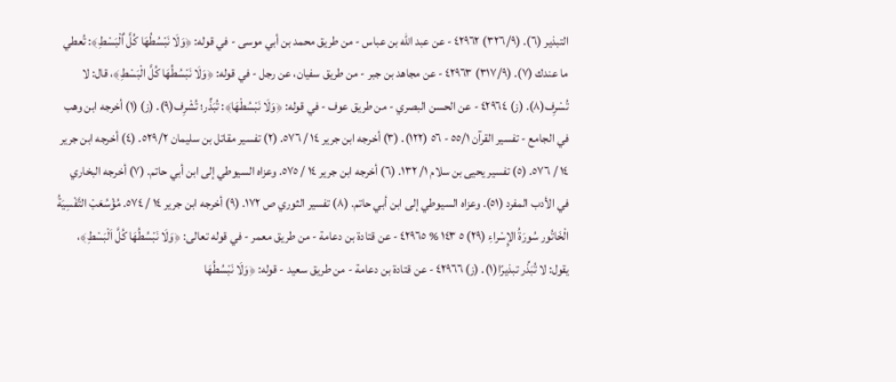التبذير (٦). (٣٢٦/٩) ٤٢٩٦٢ - عن عبد الله بن عباس - من طريق محمد بن أبي موسى - في قوله: ﴿وَلَا نَبْسُطُهَا كُلَّ اٌلْبَسْطِ﴾: تُعطي ما عندك (٧). (٣١٧/٩) ٤٢٩٦٣ - عن مجاهد بن جبر - من طريق سفيان، عن رجل - في قوله: ﴿وَلَا نَبْسُطُهَا كُلَّ الْبَسْطِ﴾، قال: لا تُسْرِف(٨). (ز) ٤٢٩٦٤ - عن الحسن البصري - من طريق عوف - في قوله: ﴿وَلَا نَبْسُطْهَا﴾: تُبَذِّر؛ تُشْرِف(٩). (ز) (١) أخرجه ابن وهب في الجامع - تفسير القرآن ٥٥/١ - ٥٦ (١٢٢). (٣) أخرجه ابن جرير ١٤ / ٥٧٦. (٢) تفسير مقاتل بن سليمان ٥٢٩/٢. (٤) أخرجه ابن جرير ١٤ / ٥٧٦. (٥) تفسير يحيى بن سلام ١/ ١٣٢. (٦) أخرجه ابن جرير ١٤ / ٥٧٥. وعزاه السيوطي إلى ابن أبي حاتم. (٧) أخرجه البخاري في الأدب المفرد (٥١). وعزاه السيوطي إلى ابن أبي حاتم. (٨) تفسير الثوري ص ١٧٢. (٩) أخرجه ابن جرير ١٤ / ٥٧٤. مُؤْسُعَبْ التَّفْسِيَةُ الْخَاتُور سُورَةُ الإِسْراءِ (٢٩) ٥ ١٤٣ % ٤٢٩٦٥ - عن قتادة بن دعامة - من طريق معمر - في قوله تعالى: ﴿وَلَا نَبْسُطُهَا كُلَّ اَلْبَسْطِ﴾، يقول: لا تُبَذِّر تبذيرًا(١). (ز) ٤٢٩٦٦ - عن قتادة بن دعامة - من طريق سعيد - قوله: ﴿وَلَا نَبْسُطُهَا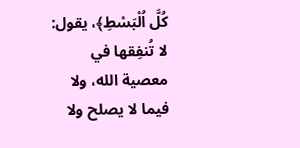كُلَّ اُلْبَسْطِ﴾، يقول: لا تُنفِقها في معصية الله، ولا فيما لا يصلح ولا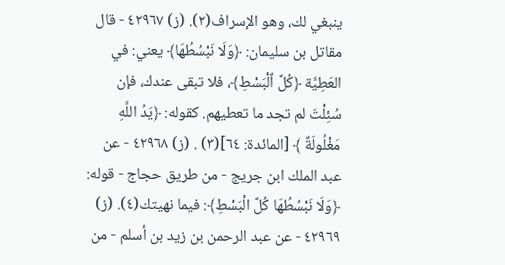ينبغي لك، وهو الإسراف(٢). (ز) ٤٢٩٦٧ - قال مقاتل بن سليمان: ﴿وَلَا نَبْسُطُهَا﴾ يعني: في العَطِيَّة ﴿كُلَّ اٌلْبَسْطِ﴾، فلا تبقى عندك، فإن سُئِلْتَ لم تجد ما تعطيهم. كقوله: ﴿يَدُ اللَّهِ مَغْلُولَةٌ ﴾ [المائدة: ٦٤](٣) . (ز) ٤٢٩٦٨ - عن عبد الملك ابن جريج - من طريق حجاج - قوله: ﴿وَلَا نَبْسُطُهَا كُلَّ الْبَسْطِ﴾: فيما نهيتك(٤). (ز) ٤٢٩٦٩ - عن عبد الرحمن بن زيد بن أسلم - من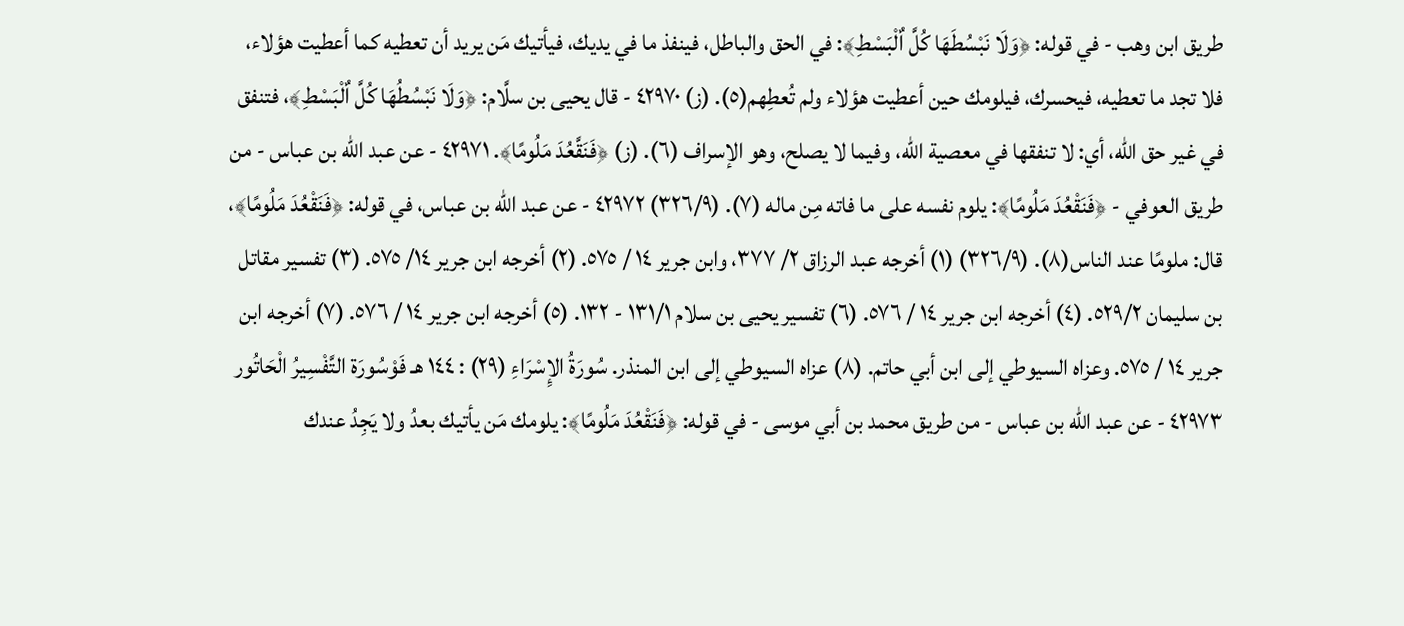طريق ابن وهب - في قوله: ﴿وَلَا نَبْسُطَهَا كُلَّ اٌلْبَسْطِ﴾: في الحق والباطل، فينفذ ما في يديك، فيأتيك مَن يريد أن تعطيه كما أعطيت هؤلاء، فلا تجد ما تعطيه، فيحسرك، فيلومك حين أعطيت هؤلاء ولم تُعطِهم(٥). (ز) ٤٢٩٧٠ - قال يحيى بن سلَّام: ﴿وَلَا نَبْسُطُهَا كُلَّ اٌلْبَسْطِ﴾، فتنفق في غير حق الله، أي: لا تنفقها في معصية الله، وفيما لا يصلح، وهو الإسراف (٦). (ز) ﴿فَنَقَّعُدَ مَلُومًا﴾. ٤٢٩٧١ - عن عبد الله بن عباس - من طريق العوفي - ﴿فَنَقْعُدَ مَلُومًا﴾: يلوم نفسه على ما فاته مِن ماله (٧). (٣٢٦/٩) ٤٢٩٧٢ - عن عبد الله بن عباس، في قوله: ﴿فَنَقْعُدَ مَلُومًا﴾، قال: ملومًا عند الناس(٨). (٣٢٦/٩) (١) أخرجه عبد الرزاق ٢/ ٣٧٧، وابن جرير ١٤ / ٥٧٥. (٢) أخرجه ابن جرير ١٤/ ٥٧٥. (٣) تفسير مقاتل بن سليمان ٥٢٩/٢. (٤) أخرجه ابن جرير ١٤ / ٥٧٦. (٦) تفسير يحيى بن سلام ١٣١/١ - ١٣٢. (٥) أخرجه ابن جرير ١٤ / ٥٧٦. (٧) أخرجه ابن جرير ١٤ / ٥٧٥. وعزاه السيوطي إلى ابن أبي حاتم. (٨) عزاه السيوطي إلى ابن المنذر. سُورَةُ الإِسْرَاءِ (٢٩) : ١٤٤ هـ فَوْسُورَة التَّفْسِيرُ الْحَاتُور ٤٢٩٧٣ - عن عبد الله بن عباس - من طريق محمد بن أبي موسى - في قوله: ﴿فَنَقْعُدَ مَلُومًا﴾: يلومك مَن يأتيك بعدُ ولا يَجِدُ عندك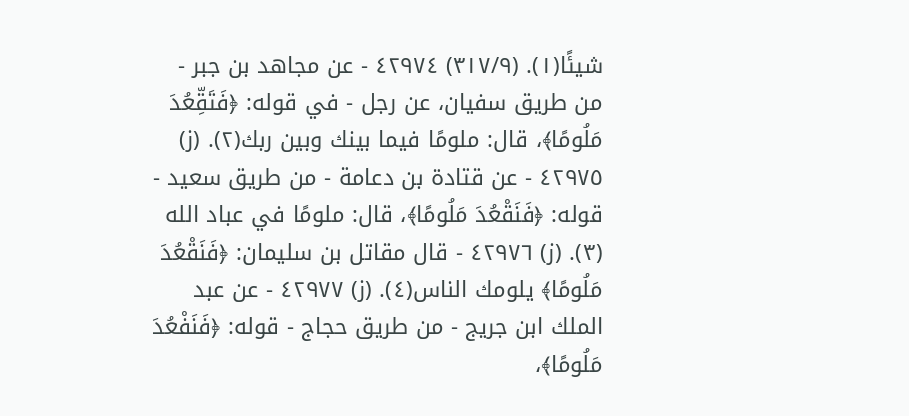شيئًا(١). (٣١٧/٩) ٤٢٩٧٤ - عن مجاهد بن جبر - من طريق سفيان، عن رجل - في قوله: ﴿فَتَقِّعُدَ مَلُومًا﴾، قال: ملومًا فيما بينك وبين ربك(٢). (ز) ٤٢٩٧٥ - عن قتادة بن دعامة - من طريق سعيد - قوله: ﴿فَنَقْعُدَ مَلُومًا﴾، قال: ملومًا في عباد الله (٣). (ز) ٤٢٩٧٦ - قال مقاتل بن سليمان: ﴿فَنَقْعُدَ مَلُومًا﴾ يلومك الناس(٤). (ز) ٤٢٩٧٧ - عن عبد الملك ابن جريج - من طريق حجاج - قوله: ﴿فَنَفْعُدَ مَلُومًا﴾،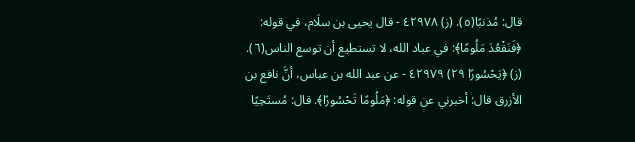قال: مُذنبًا(٥). (ز) ٤٢٩٧٨ - قال يحيى بن سلَام، في قوله: ﴿فَنَقْعُدَ مَلُومًا﴾: في عباد الله، لا تستطيع أن توسع الناس(٦). (ز) ﴿يَحْسُورًا ٢٩) ٤٢٩٧٩ - عن عبد الله بن عباس، أنَّ نافع بن الأزرق قال: أخبرني عن قوله: ﴿مَلُومًا تَحْسُورًا﴾. قال: مُستَحِيًا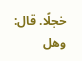خجلًا. قال: وهل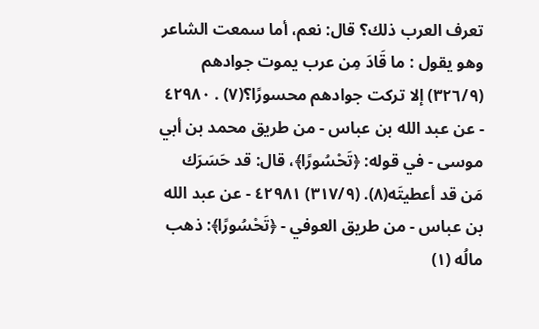تعرف العرب ذلك؟ قال: نعم، أما سمعت الشاعر وهو يقول : ما قَادَ مِن عرب يموت جوادهم (٣٢٦/٩) إلا تركت جوادهم محسورًا؟(٧) . ٤٢٩٨٠ - عن عبد الله بن عباس - من طريق محمد بن أبي موسى - في قوله: ﴿تَحْسُورًا﴾، قال: قد حَسَرَك مَن قد أعطيتَه(٨). (٣١٧/٩) ٤٢٩٨١ - عن عبد الله بن عباس - من طريق العوفي - ﴿تَحْسُورًا﴾: ذهب مالُه (١)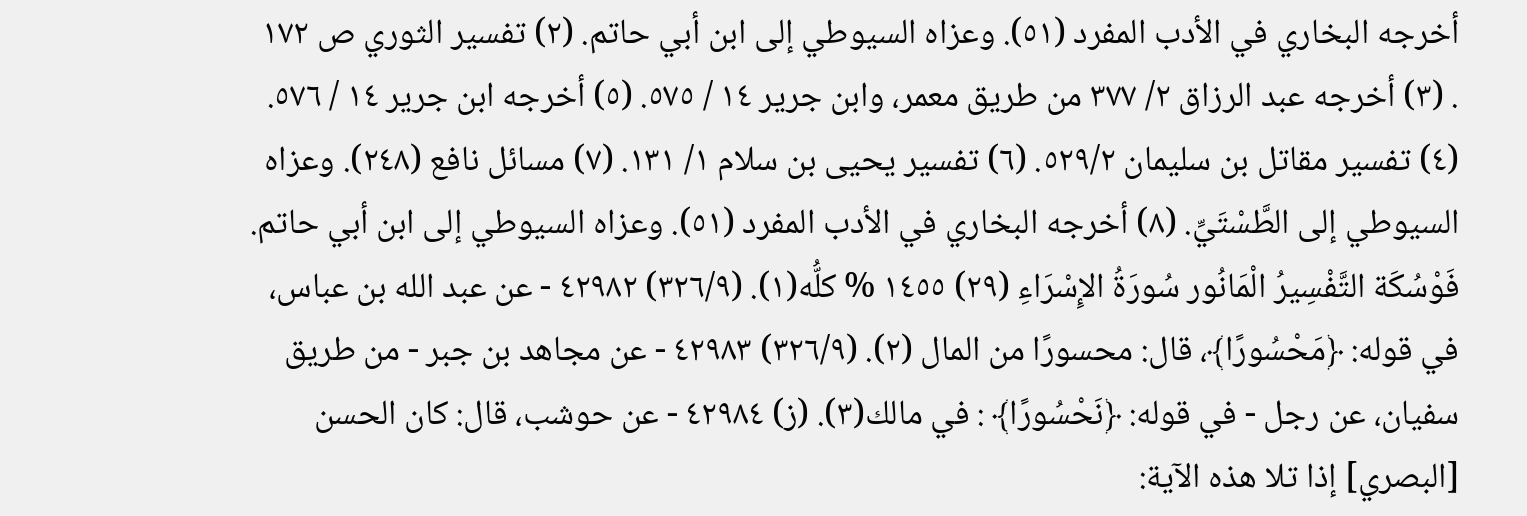أخرجه البخاري في الأدب المفرد (٥١). وعزاه السيوطي إلى ابن أبي حاتم. (٢) تفسير الثوري ص ١٧٢ . (٣) أخرجه عبد الرزاق ٢/ ٣٧٧ من طريق معمر، وابن جرير ١٤ / ٥٧٥. (٥) أخرجه ابن جرير ١٤ / ٥٧٦. (٤) تفسير مقاتل بن سليمان ٥٢٩/٢. (٦) تفسير يحيى بن سلام ١/ ١٣١. (٧) مسائل نافع (٢٤٨). وعزاه السيوطي إلى الطَّسْتَيِّ. (٨) أخرجه البخاري في الأدب المفرد (٥١). وعزاه السيوطي إلى ابن أبي حاتم. فَوْسُكَة التَّفْسِيرُ الْمَانُور سُورَةُ الإِسْرَاءِ (٢٩) ١٤٥٥ % كلُّه(١). (٣٢٦/٩) ٤٢٩٨٢ - عن عبد الله بن عباس، في قوله: ﴿مَحْسُورًا﴾، قال: محسورًا من المال (٢). (٣٢٦/٩) ٤٢٩٨٣ - عن مجاهد بن جبر - من طريق سفيان، عن رجل - في قوله: ﴿نَحْسُورًا﴾ : في مالك(٣). (ز) ٤٢٩٨٤ - عن حوشب، قال: كان الحسن [البصري] إذا تلا هذه الآية: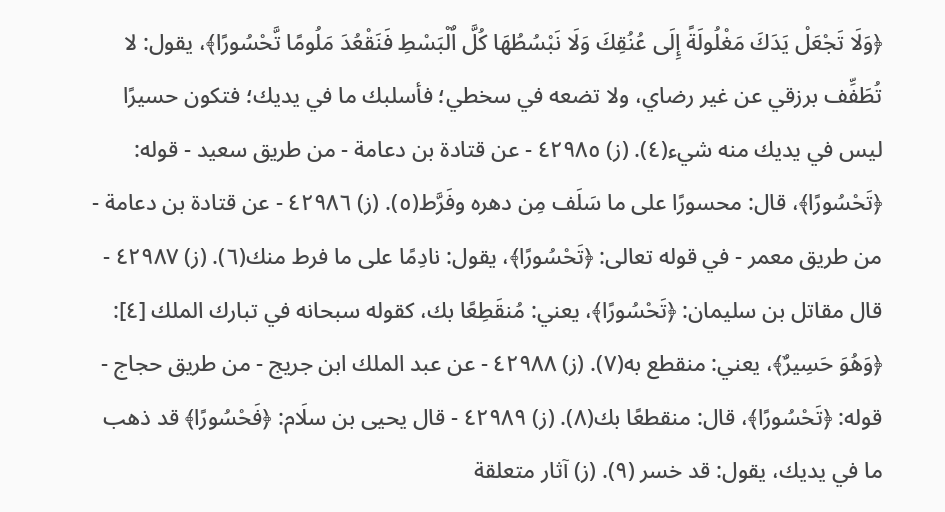﴿وَلَا تَجْعَلْ يَدَكَ مَغْلُولَةً إِلَى عُنُقِكَ وَلَا نَبْسُطُهَا كُلَّ اٌلْبَسْطِ فَنَقْعُدَ مَلُومًا تَّحْسُورًا﴾، يقول: لا تُطَفِّف برزقي عن غير رضاي، ولا تضعه في سخطي؛ فأسلبك ما في يديك؛ فتكون حسيرًا ليس في يديك منه شيء(٤). (ز) ٤٢٩٨٥ - عن قتادة بن دعامة - من طريق سعيد - قوله: ﴿تَحْسُورًا﴾، قال: محسورًا على ما سَلَف مِن دهره وفَرَّط(٥). (ز) ٤٢٩٨٦ - عن قتادة بن دعامة - من طريق معمر - في قوله تعالى: ﴿تَحْسُورًا﴾، يقول: نادِمًا على ما فرط منك(٦). (ز) ٤٢٩٨٧ - قال مقاتل بن سليمان: ﴿تَحْسُورًا﴾، يعني: مُنقَطِعًا بك، كقوله سبحانه في تبارك الملك [٤]: ﴿وَهُوَ حَسِيرٌ﴾، يعني: منقطع به(٧). (ز) ٤٢٩٨٨ - عن عبد الملك ابن جريج - من طريق حجاج - قوله: ﴿تَحْسُورًا﴾، قال: منقطعًا بك(٨). (ز) ٤٢٩٨٩ - قال يحيى بن سلَام: ﴿فَحْسُورًا﴾ قد ذهب ما في يديك، يقول: قد خسر (٩). (ز) آثار متعلقة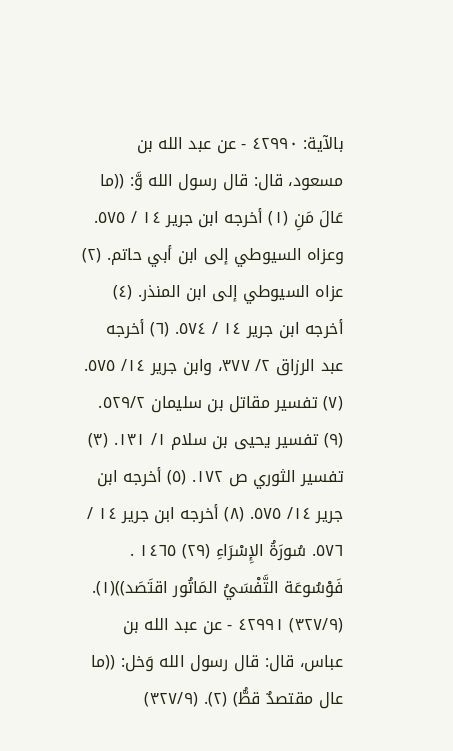بالآية: ٤٢٩٩٠ - عن عبد الله بن مسعود، قال: قال رسول الله وَّ: ((ما عَالَ مَنِ (١) أخرجه ابن جرير ١٤ / ٥٧٥. وعزاه السيوطي إلى ابن أبي حاتم. (٢) عزاه السيوطي إلى ابن المنذر. (٤) أخرجه ابن جرير ١٤ / ٥٧٤. (٦) أخرجه عبد الرزاق ٢/ ٣٧٧، وابن جرير ١٤/ ٥٧٥. (٧) تفسير مقاتل بن سليمان ٥٢٩/٢. (٩) تفسير يحيى بن سلام ١/ ١٣١. (٣) تفسير الثوري ص ١٧٢. (٥) أخرجه ابن جرير ١٤/ ٥٧٥. (٨) أخرجه ابن جرير ١٤ / ٥٧٦. سُورَةُ الإِسْرَاءِ (٢٩) ١٤٦٥ . فَوْسُوعَة التَّفْسَيُ المَاتُور اقتَصَد))(١). (٣٢٧/٩) ٤٢٩٩١ - عن عبد الله بن عباس، قال: قال رسول الله وَخل: ((ما عال مقتصدٌ قطُّ) (٢). (٣٢٧/٩)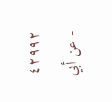٤٢٩٩٢ - عن أبي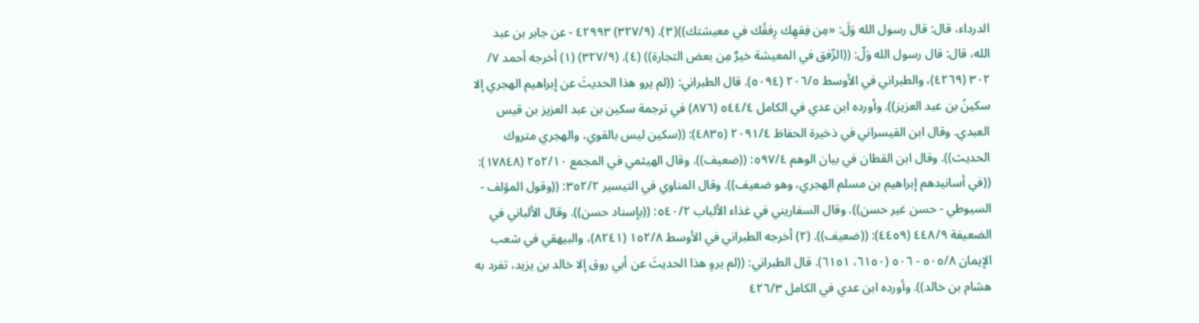الدرداء، قال: قال رسول الله وَلَ: «مِن فِقهِك رِفقُك في معيشتك))(٣). (٣٢٧/٩) ٤٢٩٩٣ - عن جابر بن عبد الله، قال: قال رسول الله وَلّ: ((الرِّفق في المعيشة خيرٌ مِن بعض التجارة)) (٤). (٣٢٧/٩) (١) أخرجه أحمد ٧/ ٣٠٢ (٤٢٦٩)، والطبراني في الأوسط ٢٠٦/٥ (٥٠٩٤). قال الطبراني: ((لم يرو هذا الحديثَ عن إبراهيم الهجري إلا سكينُ بن عبد العزيز)). وأورده ابن عدي في الكامل ٥٤٤/٤ (٨٧٦) في ترجمة سكين بن عبد العزيز بن قيس العبدي. وقال ابن القيسراني في ذخيرة الحفاظ ٢٠٩١/٤ (٤٨٣٥): ((سكين ليس بالقوي، والهجري متروك الحديث)). وقال ابن القطان في بيان الوهم ٥٩٧/٤: ((ضعيف)). وقال الهيثمي في المجمع ٢٥٢/١٠ (١٧٨٤٨): ((في أسانيدهم إبراهيم بن مسلم الهجري، وهو ضعيف)). وقال المناوي في التيسير ٣٥٢/٢: ((وقول المؤلف - السيوطي - حسن غير حسن)). وقال السفاريني في غذاء الألباب ٥٤٠/٢: ((بإسناد حسن)). وقال الألباني في الضعيفة ٤٤٨/٩ (٤٤٥٩): ((ضعيف)). (٢) أخرجه الطبراني في الأوسط ١٥٢/٨ (٨٢٤١)، والبيهقي في شعب الإيمان ٥٠٥/٨ - ٥٠٦ (٦١٥٠، ٦١٥١). قال الطبراني: ((لم يروِ هذا الحديثَ عن أبي روق إلا خالد بن يزيد، تفرد به هشام بن خالد)). وأورده ابن عدي في الكامل ٤٢٦/٣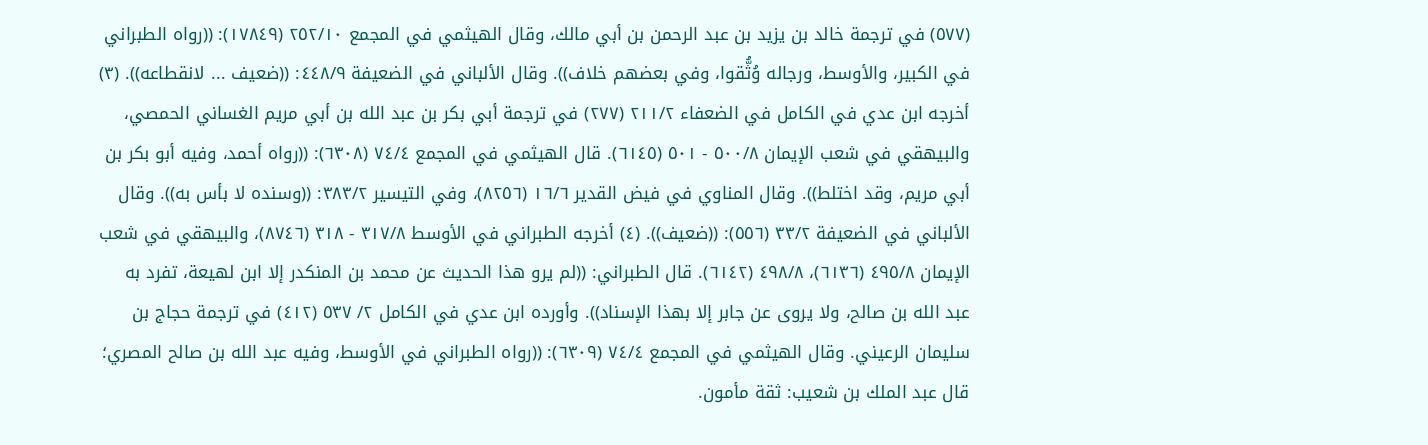(٥٧٧) في ترجمة خالد بن يزيد بن عبد الرحمن بن أبي مالك، وقال الهيثمي في المجمع ٢٥٢/١٠ (١٧٨٤٩): ((رواه الطبراني في الكبير، والأوسط، ورجاله وُثُّقوا، وفي بعضهم خلاف)). وقال الألباني في الضعيفة ٤٤٨/٩: ((ضعيف ... لانقطاعه)). (٣) أخرجه ابن عدي في الكامل في الضعفاء ٢١١/٢ (٢٧٧) في ترجمة أبي بكر بن عبد الله بن أبي مريم الغساني الحمصي، والبيهقي في شعب الإيمان ٥٠٠/٨ - ٥٠١ (٦١٤٥). قال الهيثمي في المجمع ٧٤/٤ (٦٣٠٨): ((رواه أحمد، وفيه أبو بكر بن أبي مريم، وقد اختلط)). وقال المناوي في فيض القدير ١٦/٦ (٨٢٥٦)، وفي التيسير ٣٨٣/٢: ((وسنده لا بأس به)). وقال الألباني في الضعيفة ٣٣/٢ (٥٥٦): ((ضعيف)). (٤) أخرجه الطبراني في الأوسط ٣١٧/٨ - ٣١٨ (٨٧٤٦)، والبيهقي في شعب الإيمان ٤٩٥/٨ (٦١٣٦)، ٤٩٨/٨ (٦١٤٢). قال الطبراني: ((لم يرو هذا الحديث عن محمد بن المنكدر إلا ابن لهيعة، تفرد به عبد الله بن صالح، ولا يروى عن جابر إلا بهذا الإسناد)). وأورده ابن عدي في الكامل ٢/ ٥٣٧ (٤١٢) في ترجمة حجاج بن سليمان الرعيني. وقال الهيثمي في المجمع ٧٤/٤ (٦٣٠٩): ((رواه الطبراني في الأوسط، وفيه عبد الله بن صالح المصري؛ قال عبد الملك بن شعيب: ثقة مأمون.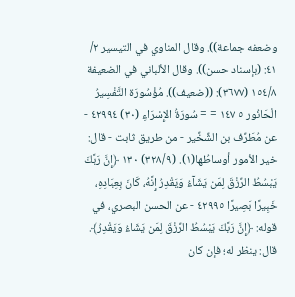وضعفه جماعة)). وقال المناوي في التيسير ٢/ ٤١: (بإسناد حسن)). وقال الألباني في الضعيفة ١٥٤/٨ (٣٦٧٧): ((ضعيف)). مُؤْسُورَة التَّفْسِيرُ الْحَانُور ٥ ١٤٧ = = سُورَةُ الإِسْرَاءِ (٣٠) ٤٢٩٩٤ - عن مُطَرِّف بن الشِّخِّير - من طريق ثابت - قال: خير الأمور أوساطُها(١). (٣٢٨/٩) ١٣٠ ﴿إِنَّ رَبَّكَ يَبْسُطُ الرِّزْقَ لِمَن يَشَآءُ وَيَقْدِرُ إِنَّهُ، كَانَ بِعِبَادِهِ، خَبِيرًا بَصِيرًا ٤٢٩٩٥ - عن الحسن البصري، في قوله: ﴿إِنَّ رَبَّكَ يَبْسُطُ الرِّزْقَ لِمَن يَشَاءُ وَيَقْدِرُ﴾. قال: ينظر له؛ فإن كان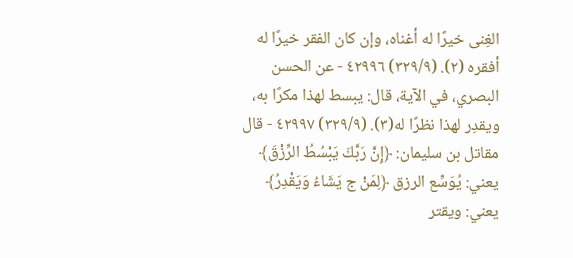الغِنى خيرًا له أغناه، وإن كان الفقر خيرًا له أفقره (٢). (٣٢٩/٩) ٤٢٩٩٦ - عن الحسن البصري، في الآية، قال: يبسط لهذا مكرًا به، ويقدِر لهذا نظرًا له(٣). (٣٢٩/٩) ٤٢٩٩٧ - قال مقاتل بن سليمان: ﴿إِنَّ رَبَّكَ يَبْسُطُ الرِّزْقَ﴾ يعني: يُوَسِّع الرزق ﴿لِمَنْ ج يَشَاءُ وَيَقْدِرُ﴾ يعني: ويقتر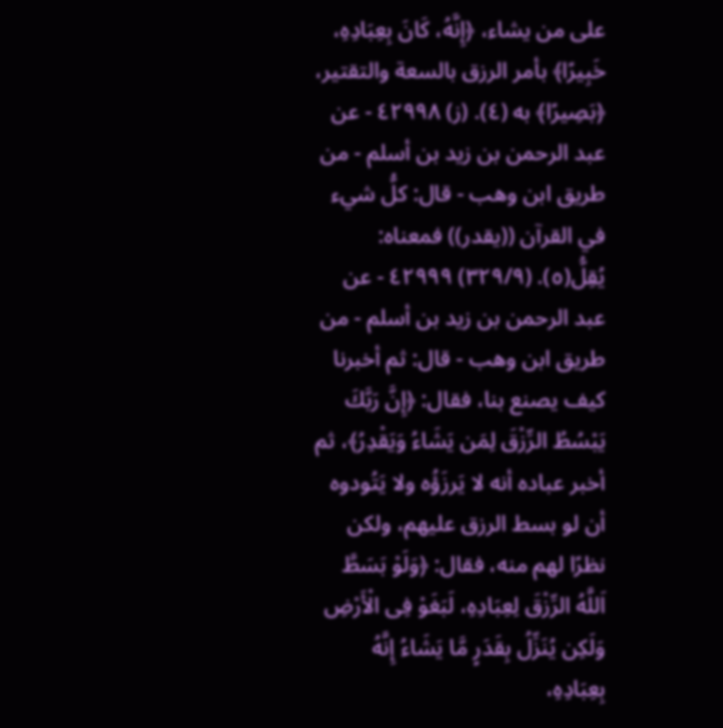على من يشاء، ﴿إِنَّهُ، كَانَ بِعِبَادِهِ، خَبِيرًا﴾ بأمر الرزق بالسعة والتقتير، ﴿بَصِيرًا﴾ به (٤). (ز) ٤٢٩٩٨ - عن عبد الرحمن بن زيد بن أسلم - من طريق ابن وهب - قال: كلُّ شيء في القرآن ((يقدر)) فمعناه: يُقِلُّ(٥). (٣٢٩/٩) ٤٢٩٩٩ - عن عبد الرحمن بن زيد بن أسلم - من طريق ابن وهب - قال: ثم أخبرنا كيف يصنع بنا، فقال: ﴿إِنَّ رَبَّكَ يَبْسُطُ الرِّزْقَ لِمَن يَشَاءُ وَيَقْدِرُ﴾، ثم أخبر عباده أنه لا يَرزَؤُه ولا يَتُودوه أن لو بسط الرزق عليهم، ولكن نظرًا لهم منه، فقال: ﴿وَلَوْ بَسَطَّ اَللَّهُ الرِّزْقَ لِعِبَادِهِ، لَبَغَوْ فِى الْأَرْضِ وَلَكِن يُنَزِّلُ بِقَدَرٍ مَّا يَشَاءُ إِنَّهُ بِعِبَادِهِ،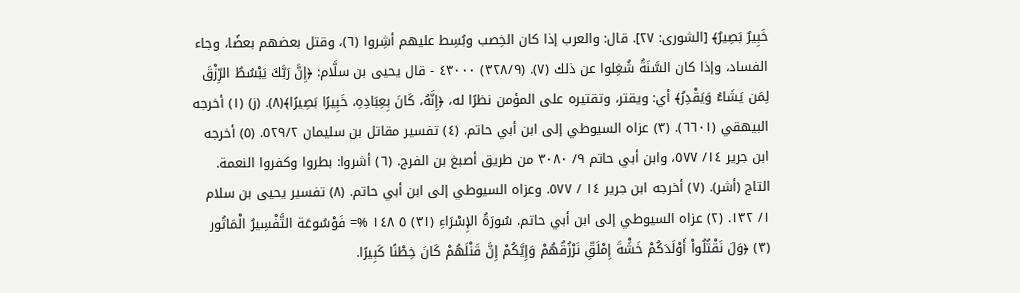خَبِيرٌ بَصِيرٌ﴾ [الشورى: ٢٧]. قال: والعرب إذا كان الخِصب وبُسِط عليهم أشِروا (٦)، وقتل بعضهم بعضًا، وجاء الفساد، وإذا كان السَّنَةُ شُغِلوا عن ذلك (٧). (٣٢٨/٩) ٤٣٠٠٠ - قال يحيى بن سلَّام: ﴿إِنَّ رَبَّكَ يَبْسُطُ الرِّزْقَ لِمَن يَشَاءُ وَيَقْدِرُ﴾ أي: ويقتر، وتقتيره على المؤمن نظرًا له، ﴿إِنَّهُ، كَانَ بِعِبَادِهِ، خَبِيرًا بَصِيرًا﴾(٨). (ز) (١) أخرجه البيهقي (٦٦٠١). (٣) عزاه السيوطي إلى ابن أبي حاتم. (٤) تفسير مقاتل بن سليمان ٥٢٩/٢. (٥) أخرجه ابن جرير ١٤/ ٥٧٧، وابن أبي حاتم ٩/ ٣٠٨٠ من طريق أصبغ بن الفرج. (٦) أشروا: بطروا وكفروا النعمة. التاج (أشر). (٧) أخرجه ابن جرير ١٤ / ٥٧٧. وعزاه السيوطي إلى ابن أبي حاتم. (٨) تفسير يحيى بن سلام ١/ ١٣٢. (٢) عزاه السيوطي إلى ابن أبي حاتم. سُورَةُ الإِسْرَاءِ (٣١) ٥ ١٤٨ %= فَوْسُوعَة التَّفْسِيرُ الْمَاتُور (٣) ﴿وَلَ نَقْتُلُواْ أَوْلَدَكُمْ خَشَْةَ إِمْلَقِّ نَرْزُقُهُمْ وَإِيَّكُمْ إِنَّ قَنْلَهُمْ كَانَ خِطْنًا كَبِيرًا.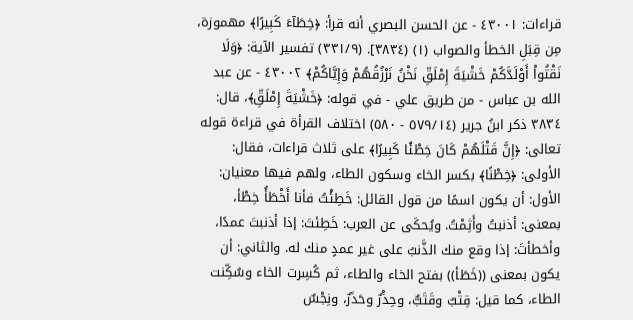قراءات: ٤٣٠٠١ - عن الحسن البصري أنه قرأ: ﴿خِطَآءَ كَبِيرًا﴾ مهموزة، مِن قِبَلِ الخطأ والصواب (١) (٣٨٣٤]. (٣٣١/٩) تفسير الآية: ﴿وَلَا نَقْتُواْ أَوْلَدَّكُمْ خَشْيَةَ إِمْلَقِّ نَخْنُ نَرْزُقُهُمْ وَإِيَّاكُمْ﴾ ٤٣٠٠٢ - عن عبد الله بن عباس - من طريق علي - في قوله: ﴿خَشْيَةَ إِمْلَقِّ﴾، قال: ٣٨٣٤ ذكر ابنُ جرير (٥٧٩/١٤ - ٥٨٠) اختلاف القرأة في قراءة قوله تعالى: ﴿إِنَّ قَتْلَهُمْ كَانَ خِطْئًا كَبِيرًا﴾ على ثلاث قراءات، فقال: الأولى: ﴿خِطْنًا﴾ بكسر الخاء وسكون الطاء، ولهم فيها معنيان: الأول: أن يكون اسمًا من قول القائل: خَطِئْتُ فأنا أَخْطَأُ خِطْأ، بمعنى: أذنبتُ وأَثِمْتُ. ويُحكَى عن العرب: خَطِئتَ: إذا أذنبتَ عمدًا، وأخطأتَ: إذا وقع منك الذَّنبُ على غير عمدٍ منك له. والثاني: أن يكون بمعنى ((خَطَأ)) بفتح الخاء والطاء، ثم كُسِرت الخاء وسُكِّنت الطاء، كما قيل: قِتْبٌ وقَتَبٌّ، وحِذْرٌ وحَذَرٌ، ونِجْسٌ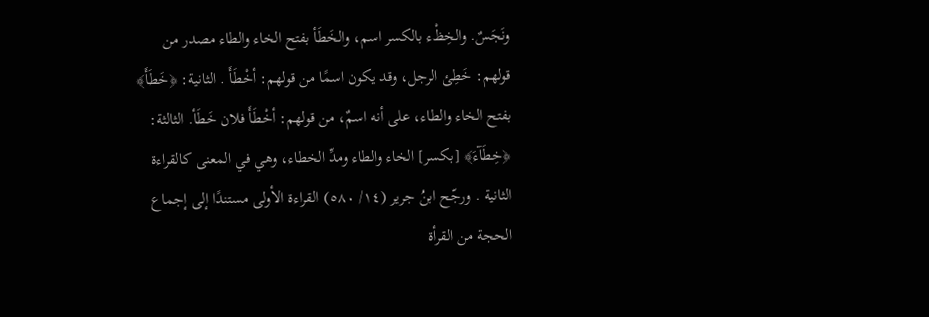ونَجَسٌ. والخِظْء بالكسر اسم، والخَطَأ بفتح الخاء والطاء مصدر من قولهم: خَطِئ الرجل، وقد يكون اسمًا من قولهم: أخْطَأَ . الثانية: ﴿خَطَأَ﴾ بفتح الخاء والطاء، على أنه اسمٌ، من قولهم: أخْطَأَ فلان خَطَأ. الثالثة: ﴿خِطَآءَ﴾ [بكسر] الخاء والطاء ومدِّ الخطاء، وهي في المعنى كالقراءة الثانية . ورجّح ابنُ جرير (١٤/ ٥٨٠) القراءة الأولى مستندًا إلى إجماع الحجة من القرأة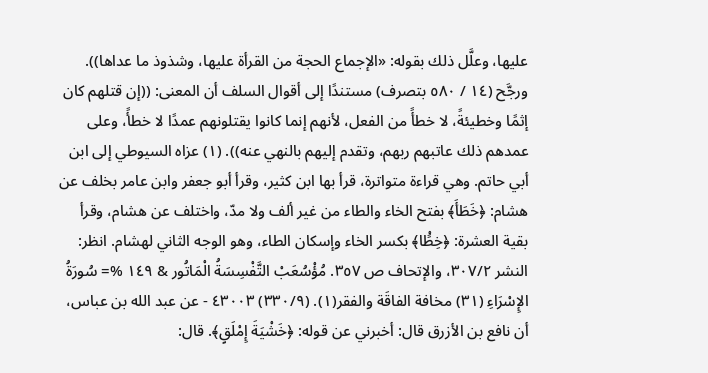عليها، وعلَّل ذلك بقوله: «الإجماع الحجة من القرأة عليها، وشذوذ ما عداها)). ورجَّح (١٤ / ٥٨٠ بتصرف) مستندًا إلى أقوال السلف أن المعنى: ((إن قتلهم كان إثمًا وخطيئةً، لا خطأً من الفعل، لأنهم إنما كانوا يقتلونهم عمدًا لا خطأً، وعلى عمدهم ذلك عاتبهم ربهم، وتقدم إليهم بالنهي عنه)). (١) عزاه السيوطي إلى ابن أبي حاتم. وهي قراءة متواترة، قرأ بها ابن كثير، وقرأ أبو جعفر وابن عامر بخلف عن هشام: ﴿خَطَأَ﴾ بفتح الخاء والطاء من غير ألف ولا مدّ، واختلف عن هشام، وقرأ بقية العشرة: ﴿خِطًْا﴾ بكسر الخاء وإسكان الطاء، وهو الوجه الثاني لهشام. انظر: النشر ٣٠٧/٢، والإتحاف ص ٣٥٧. مُؤْسُعَبْ التَّفْسِسَةُ الْمَاتُور & ١٤٩ %= سُورَةُ الإِسْرَاءِ (٣١) مخافة الفاقَة والفقر(١). (٣٣٠/٩) ٤٣٠٠٣ - عن عبد الله بن عباس، أن نافع بن الأزرق قال: أخبرني عن قوله: ﴿خَشْيَةَ إِمْلَقٍ﴾. قال: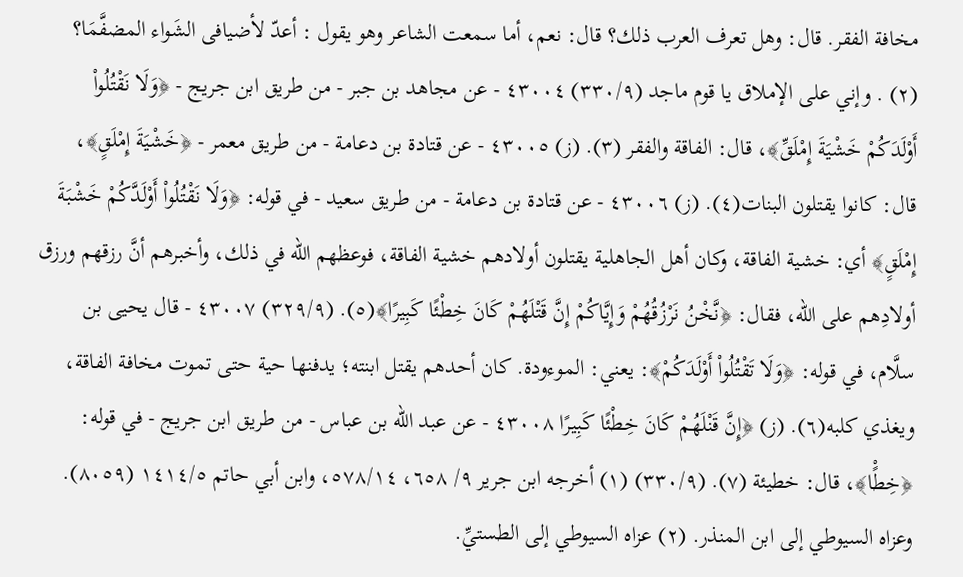مخافة الفقر. قال: وهل تعرف العرب ذلك؟ قال: نعم، أما سمعت الشاعر وهو يقول : أعدّ لأضيافى الشَواء المضفَّمَا؟ (٢) . وإني على الإملاق يا قوم ماجد (٣٣٠/٩) ٤٣٠٠٤ - عن مجاهد بن جبر - من طريق ابن جريج - ﴿وَلَا نَقْتُلُواْ أَوْلَدَكُمْ خَشْيَةَ إِمْلَقِّ﴾، قال: الفاقة والفقر (٣). (ز) ٤٣٠٠٥ - عن قتادة بن دعامة - من طريق معمر - ﴿خَشْيَةَ إِمْلَقٍ﴾، قال: كانوا يقتلون البنات(٤). (ز) ٤٣٠٠٦ - عن قتادة بن دعامة - من طريق سعيد - في قوله: ﴿وَلَا نَقْتُلُواْ أَوْلَدَّكُمْ خَشْبَةَ إِمْلَقٍ﴾ أي: خشية الفاقة، وكان أهل الجاهلية يقتلون أولادهم خشية الفاقة، فوعظهم الله في ذلك، وأخبرهم أنَّ رزقهم ورزق أولادِهم على الله، فقال: ﴿نَّخْنُ نَرْزُقُهُمْ وَإِيَّاكُمْ إِنَّ قَتْلَهُمْ كَانَ خِطْئًا كَبِيرًا﴾(٥). (٣٢٩/٩) ٤٣٠٠٧ - قال يحيى بن سلَّام، في قوله: ﴿وَلَا تَقْتُلُواْ أَوْلَدَكُمْ﴾: يعني: الموءودة. كان أحدهم يقتل ابنته؛ يدفنها حية حتى تموت مخافة الفاقة، ويغذي كلبه(٦). (ز) ﴿إِنَّ قَنْلَهُمْ كَانَ خِطْئًا كَبِيرًا ٤٣٠٠٨ - عن عبد الله بن عباس - من طريق ابن جريج - في قوله: ﴿خِطًْا﴾، قال: خطيئة (٧). (٣٣٠/٩) (١) أخرجه ابن جرير ٩/ ٦٥٨، ٥٧٨/١٤، وابن أبي حاتم ١٤١٤/٥ (٨٠٥٩). وعزاه السيوطي إلى ابن المنذر. (٢) عزاه السيوطي إلى الطستيِّ.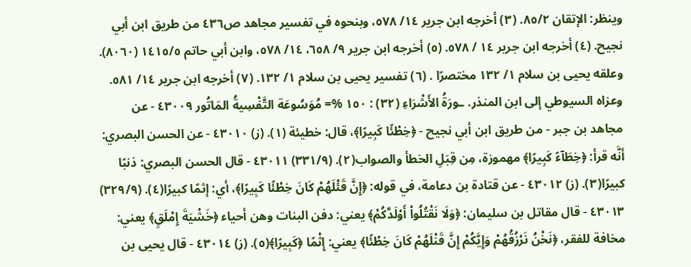وينظر: الإتقان ٨٥/٢. (٣) أخرجه ابن جرير ١٤/ ٥٧٨، وبنحوه في تفسير مجاهد ص٤٣٦ من طريق ابن أبي نجيح. (٤) أخرجه ابن جرير ١٤ / ٥٧٨. (٥) أخرجه ابن جرير ٩/ ٦٥٨، ١٤/ ٥٧٨، وابن أبي حاتم ١٤١٥/٥ (٨٠٦٠). وعلقه يحيى بن سلام ١/ ١٣٢ مختصرًا . (٦) تفسير يحيى بن سلام ١/ ١٣٢. (٧) أخرجه ابن جرير ١٤/ ٥٨١. وعزاه السيوطي إلى ابن المنذر. ـورَةُ الأَشْرَاءِ (٣٢) : ١٥٠ %= مُوَسُوعَة التَّفْسِيةُ المَاتُور ٤٣٠٠٩ - عن مجاهد بن جبر - من طريق ابن أبي نجيح - ﴿خِطْئًا كَبِيرًا﴾، قال: خطيئة (١). (ز) ٤٣٠١٠ - عن الحسن البصري: أنَّه قرأ: ﴿خِطَآءً كَبِيرًا﴾ مهموزة، مِن قِبَلِ الخطأ والصواب(٢). (٣٣١/٩) ٤٣٠١١ - قال الحسن البصري: ذنبًا كبيرًا(٣). (ز) ٤٣٠١٢ - عن قتادة بن دعامة، في قوله: ﴿إِنَّ قَئْلَهُمْ كَانَ خِطْئًا كَبِيرًا﴾، أي: إثمًا كبيرًا(٤). (٣٢٩/٩) ٤٣٠١٣ - قال مقاتل بن سليمان: ﴿وَلَا نَقْتُلُواْ أَوْلَدَّكُمْ﴾ يعني: دفن البنات وهن أحياء ﴿خَشْيَةَ إِمْلَقٍ﴾ يعني: مخافة للفقر، ﴿نَخْنُ نَرْزُقُهُمْ وَإِيَّكُمْ إِنَّ قَنْلَهُمْ كَانَ خِطْئًا﴾ يعني: إِثْمًا ﴿كَبِيرًا﴾(٥). (ز) ٤٣٠١٤ - قال يحيى بن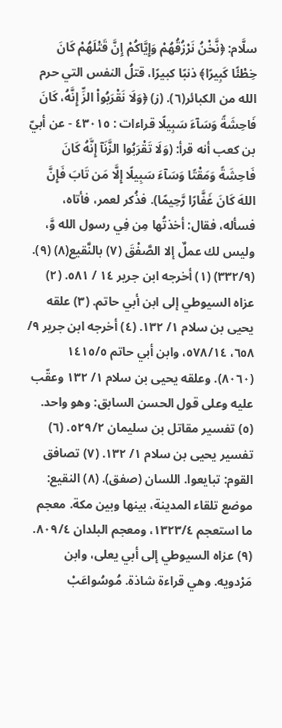سلَّام: ﴿نَّخْنُ نَرْزُقُهُمْ وَإِيَّاكُمْ إِنَّ قَتْلَهُمْ كَانَ خِطْئًا كَبِيرًا﴾ ذنبًا كبيرًا، قتلُ النفس التي حرم الله من الكبائر(٦). (ز) ﴿وَلَا نَقْرَبُواْ الزِّ إِنَّهُ، كَانَ فَاحِشَةً وَسَآءَ سَبِيلًا قراءات : ٤٣٠١٥ - عن أبيّ بن كعب أنه قرأ: (وَلَا تَقْرَبُوا الزَّنَآ إِنَّهُ كَانَ فَاحِشَةً وَمَقْتًا وَسَآءَ سَبِيلًا إِلَّا مَن تَابَ فَإِنَّ اللهَ كَانَ غَفَّارًا رَّحِيمًا). فذُكر لعمر، فأتاه، فسأله، فقال: أخذتُها مِن فِي رسول الله وَّ، وليس لك عملٌ إلا الصَّفْقَ (٧) بالنَّقيع(٨) (٩). (٣٣٢/٩) (١) أخرجه ابن جرير ١٤ / ٥٨١. (٢) عزاه السيوطي إلى ابن أبي حاتم. (٣) علقه يحيى بن سلام ١/ ١٣٢. (٤) أخرجه ابن جرير ٩/ ٦٥٨، ٥٧٨/١٤، وابن أبي حاتم ١٤١٥/٥ (٨٠٦٠). وعلقه يحيى بن سلام ١/ ١٣٢ وعقّب عليه وعلى قول الحسن السابق: وهو واحد. (٥) تفسير مقاتل بن سليمان ٥٢٩/٢. (٦) تفسير يحيى بن سلام ١/ ١٣٢. (٧) تصافق القوم: تبايعوا. اللسان (صفق). (٨) النقيع: موضع تلقاء المدينة، بينها وبين مكة. معجم ما استعجم ١٣٢٣/٤، ومعجم البلدان ٨٠٩/٤. (٩) عزاه السيوطي إلى أبي يعلى، وابن مَرْدويه. وهي قراءة شاذة. مُوسُواعَبْ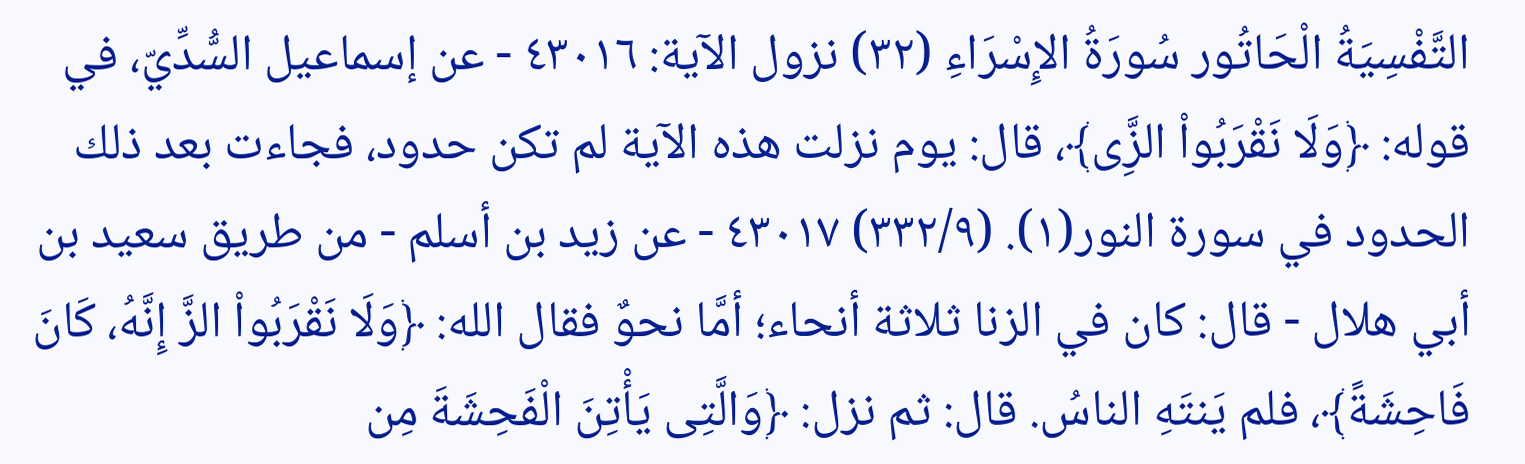التَّفْسِيَةُ الْحَاتُور سُورَةُ الإِسْرَاءِ (٣٢) نزول الآية: ٤٣٠١٦ - عن إسماعيل السُّدِّيّ، في قوله: ﴿وَلَا نَقْرَبُواْ الزَِّى﴾، قال: يوم نزلت هذه الآية لم تكن حدود، فجاءت بعد ذلك الحدود في سورة النور(١). (٣٣٢/٩) ٤٣٠١٧ - عن زيد بن أسلم - من طريق سعيد بن أبي هلال - قال: كان في الزنا ثلاثة أنحاء؛ أمَّا نحوٌ فقال الله: ﴿وَلَا نَقْرَبُواْ الزَّ إِنَّهُ، كَانَ فَاحِشَةً﴾، فلم يَنتَهِ الناسُ. قال: ثم نزل: ﴿وَالَّتِى يَأْتِنَ الْفَحِشَةَ مِن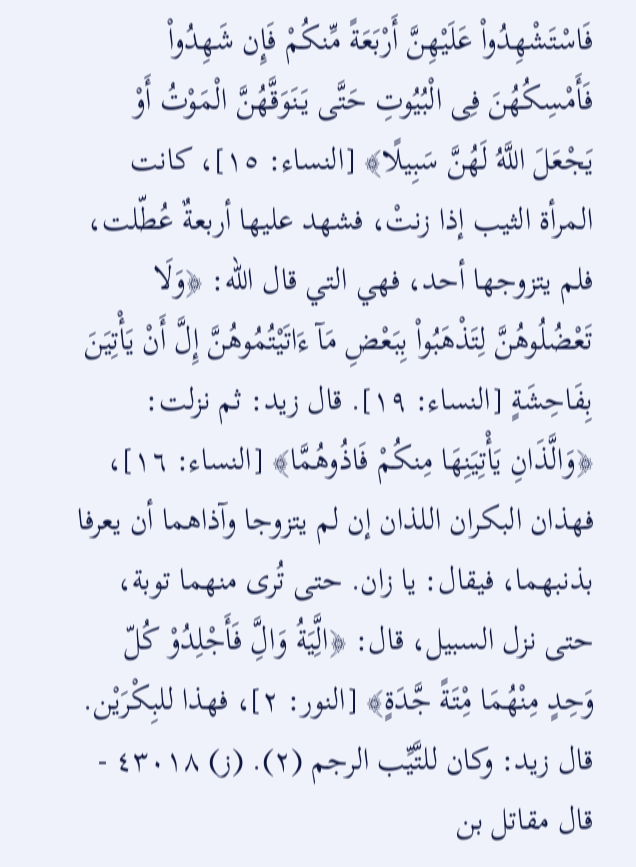فَاسْتَشْهِدُواْ عَلَيْهِنَّ أَرْبَعَةً مِّنكُمْ فَإِن شَهِدُواْ فَأَمْسِكُهُنَ فِى الْبُيُوتِ حَتَّى يَنَوَقَّهُنَّ الْمَوْتُ أَوْ يَجْعَلَ اللَّهُ لَهُنَّ سَبِيلًا﴾ [النساء: ١٥]، كانت المرأة الثيب إذا زنتْ، فشهد عليها أربعةٌ عُطّلت، فلم يتزوجها أحد، فهي التي قال الله: ﴿وَلَا تَعْضُلُوهُنَّ لِتَذْهَبُواْ بِبَعْضِ مَآ ءَاتَيْتُمُوهُنَّ إِلَّ أَنْ يَأْتِيَنَ بِفَاحِشَةٍ [النساء: ١٩]. قال زيد: ثم نزلت: ﴿وَالَّذَانِ يَأْتِيَنِهَا مِنكُمْ فَاذُوهُمَّا﴾ [النساء: ١٦]، فهذان البكران اللذان إن لم يتزوجا وآذاهما أن يعرفا بذنبهما، فيقال: يا زان. حتى تُرى منهما توبة، حتى نزل السبيل، قال: ﴿الَِّيَةُ وَالَِّ فَأَجْلِدُوْ كُلّ وَحِدٍ مِنْهُمَا مِْتَةً جَّدَةٍ﴾ [النور: ٢]، فهذا للبِكْرَيْن. قال زيد: وكان للتَّيِّب الرجم (٢). (ز) ٤٣٠١٨ - قال مقاتل بن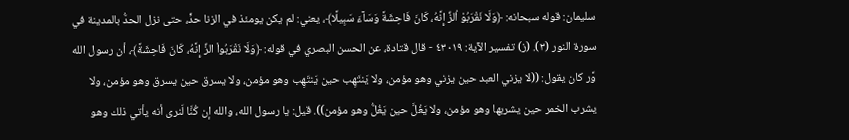سليمان: قوله سبحانه: ﴿وَلَا نَقْرَبُوْ اُلزِّ إِنَّهُ، كَانَ فَاحِشَةً وَسَآءَ سَبِيلًا﴾، يعني: لم يكن يومئذ في الزنا حدٍّ، حتى نزل الحدُّ بالمدينة في سورة النور (٣). (ز) تفسير الآية: ٤٣٠١٩ - قال قتادة، عن الحسن البصري في قوله: ﴿وَلَا نَقْرَبُواْ الزِّ إِنَّهُ، كَانَ فَاحِشَةً﴾، أن رسول الله وَّر كان يقول: ((لا يزني العبد حين يزني وهو مؤمن، ولا يَنتَهِب حين يَنتَهِب وهو مؤمن، ولا يسرق حين يسرق وهو مؤمن، ولا يشرب الخمر حين يشربها وهو مؤمن، ولا يَغُلَّ حين يَغُلُّ وهو مؤمن)). قيل: يا رسول الله، والله إن كُنَّا لَنرى أنه يأتي ذلك وهو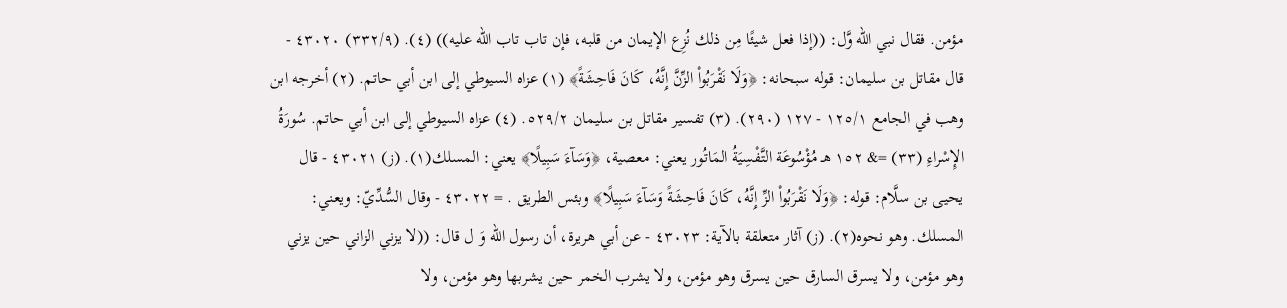مؤمن. فقال نبي الله وَّل: ((إذا فعل شيئًا مِن ذلك نُزِع الإيمان من قلبه، فإن تاب تاب الله عليه)) (٤). (٣٣٢/٩) ٤٣٠٢٠ - قال مقاتل بن سليمان: قوله سبحانه: ﴿وَلَا نَقْرَبُواْ الزِّنَّ إِنَّهُ، كَانَ فَاحِشَةً﴾ (١) عزاه السيوطي إلى ابن أبي حاتم. (٢) أخرجه ابن وهب في الجامع ١٢٥/١ - ١٢٧ (٢٩٠). (٣) تفسير مقاتل بن سليمان ٥٢٩/٢. (٤) عزاه السيوطي إلى ابن أبي حاتم. سُورَةُ الإِسْراءِ (٣٣) =& ١٥٢ هـ مُؤْسُوعَة التَّفْسِيَةُ المَاتُور يعني: معصية، ﴿وَسَآءَ سَبِيلًا﴾ يعني: المسلك(١). (ز) ٤٣٠٢١ - قال يحيى بن سلَّام: قوله: ﴿وَلَا نَقْرَبُواْ الزِّ إِنَّهُ، كَانَ فَاحِشَةً وَسَآءَ سَبِيلًا﴾ وبئس الطريق . = ٤٣٠٢٢ - وقال السُّدِّيّ: ويعني: المسلك. وهو نحوه(٢). (ز) آثار متعلقة بالآية: ٤٣٠٢٣ - عن أبي هريرة، أن رسول الله وَ ل قال: ((لا يزني الزاني حين يزني وهو مؤمن، ولا يسرق السارق حين يسرق وهو مؤمن، ولا يشرب الخمر حين يشربها وهو مؤمن، ولا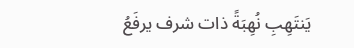يَنتَهِبِ نُهِبَةً ذات شرف يرفَعُ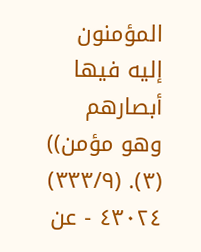المؤمنون إليه فيها أبصارهم وهو مؤمن)) (٣). (٣٣٣/٩) ٤٣٠٢٤ - عن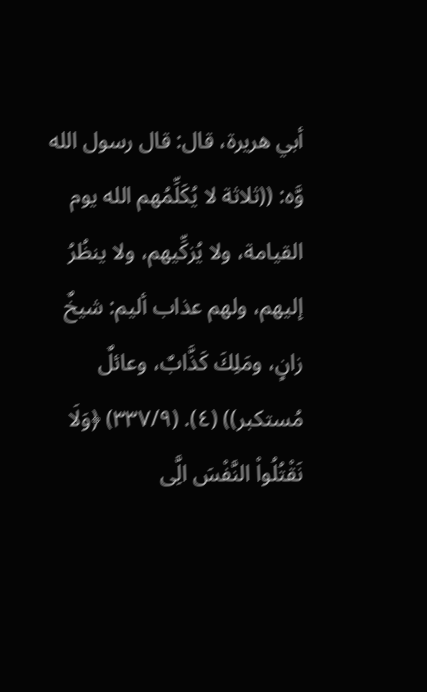أبي هريرة، قال: قال رسول الله وَّه: ((ثلاثة لا يُكَلِّمُهم الله يوم القيامة، ولا يُزكِّيهم، ولا ينظُرُ إليهم، ولهم عذاب أليم: شيخٌ زانٍ، ومَلِكَ كَذَّابٌ، وعائلٌ مُستكبر)) (٤). (٣٣٧/٩) ﴿وَلَا نَقْتُلُواْ النَّفْسَ الَِّى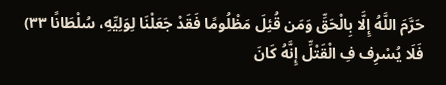حَرَّمَ اللَّهُ إِلَّا بِالْحَقِّ وَمَن قُئِلَ مَظْلُومًا فَقَدْ جَعَلْنَا لِوَلِيِّهِ، سُلْطَانًا ٣٣) فَلَا يُسْرِف فِ الْقَتْلِّ إِنَّهُ كَانَ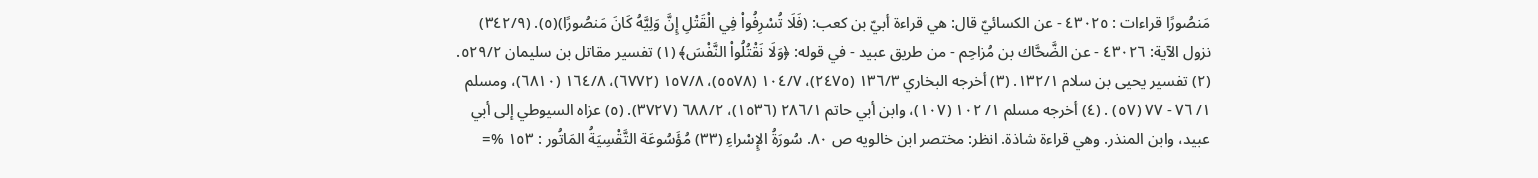مَنصُورًا قراءات : ٤٣٠٢٥ - عن الكسائيّ قال: هي قراءة أبيّ بن كعب: (فَلَا تُسْرِفُواْ فِي الْقَتْلِ إِنَّ وَلِيَّهُ كَانَ مَنصُورًا)(٥). (٣٤٢/٩) نزول الآية: ٤٣٠٢٦ - عن الضَّحَّاك بن مُزاحِم - من طريق عبيد - في قوله: ﴿وَلَا نَقْتُلُواْ النَّفْسَ﴾ (١) تفسير مقاتل بن سليمان ٥٢٩/٢. (٢) تفسير يحيى بن سلام ١٣٢/١. (٣) أخرجه البخاري ١٣٦/٣ (٢٤٧٥)، ١٠٤/٧ (٥٥٧٨)، ١٥٧/٨ (٦٧٧٢)، ١٦٤/٨ (٦٨١٠)، ومسلم ١/ ٧٦ - ٧٧ (٥٧) . (٤) أخرجه مسلم ١/ ١٠٢ (١٠٧)، وابن أبي حاتم ٢٨٦/١ (١٥٣٦)، ٦٨٨/٢ (٣٧٢٧). (٥) عزاه السيوطي إلى أبي عبيد، وابن المنذر. وهي قراءة شاذة. انظر: مختصر ابن خالويه ص ٨٠. سُورَةُ الإِسْراءِ (٣٣) مُؤَسُوعَة التَّقْسِيَةُ المَاتُور : ١٥٣ %=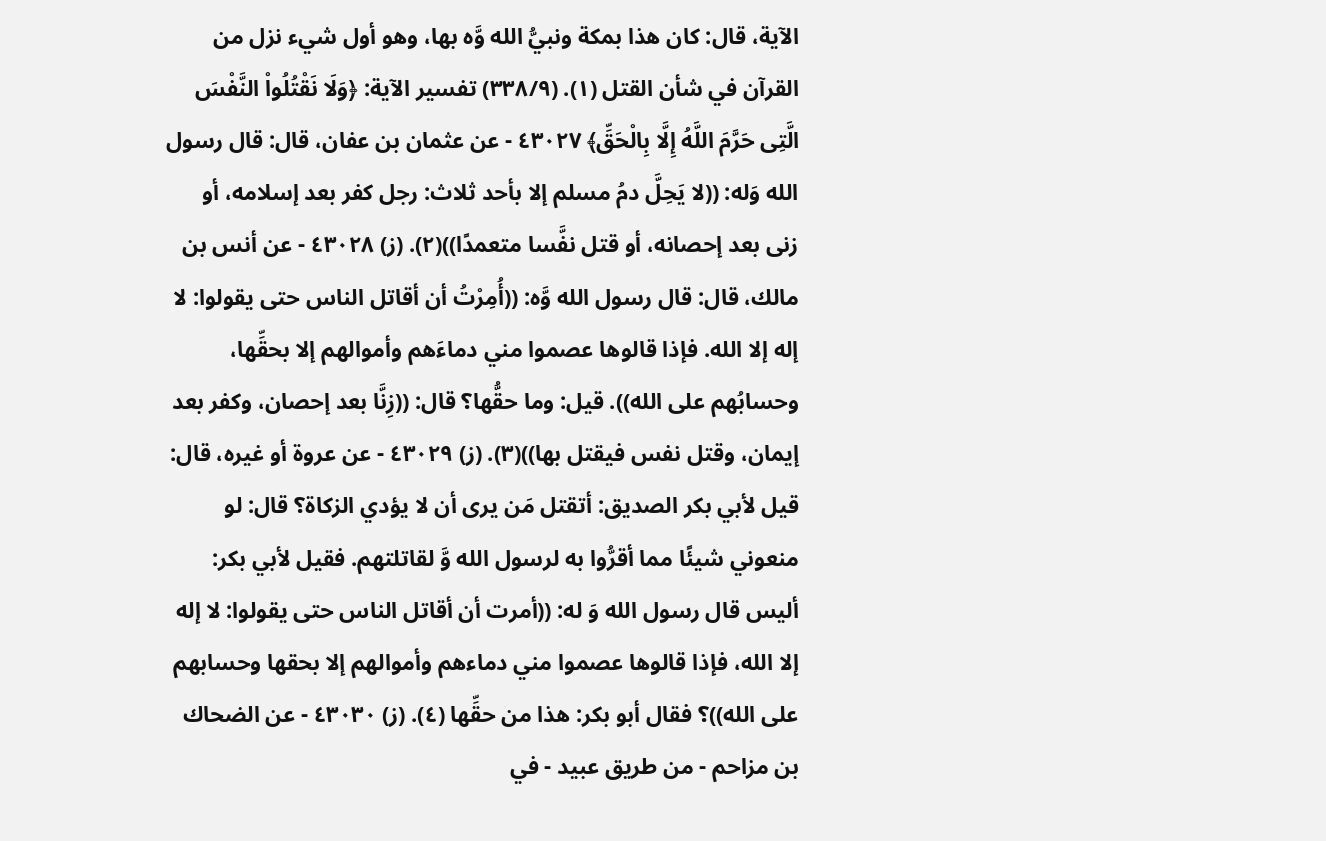الآية، قال: كان هذا بمكة ونبيُّ الله وَّه بها، وهو أول شيء نزل من القرآن في شأن القتل (١). (٣٣٨/٩) تفسير الآية: ﴿وَلَا نَقْتُلُواْ النَّفْسَ الَّتِى حَرَّمَ اللَّهُ إِلَّا بِالْحَقِّ﴾ ٤٣٠٢٧ - عن عثمان بن عفان، قال: قال رسول الله وَله: ((لا يَحِلَّ دمُ مسلم إلا بأحد ثلاث: رجل كفر بعد إسلامه، أو زنى بعد إحصانه، أو قتل نفَّسا متعمدًا))(٢). (ز) ٤٣٠٢٨ - عن أنس بن مالك، قال: قال رسول الله وَّه: ((أُمِرْتُ أن أقاتل الناس حتى يقولوا: لا إله إلا الله. فإذا قالوها عصموا مني دماءَهم وأموالهم إلا بحقِّها، وحسابُهم على الله)). قيل: وما حقُّها؟ قال: ((زِنَّا بعد إحصان، وكفر بعد إيمان، وقتل نفس فيقتل بها))(٣). (ز) ٤٣٠٢٩ - عن عروة أو غيره، قال: قيل لأبي بكر الصديق: أتقتل مَن يرى أن لا يؤدي الزكاة؟ قال: لو منعوني شيئًا مما أقرُّوا به لرسول الله وَّ لقاتلتهم. فقيل لأبي بكر: أليس قال رسول الله وَ له: ((أمرت أن أقاتل الناس حتى يقولوا: لا إله إلا الله، فإذا قالوها عصموا مني دماءهم وأموالهم إلا بحقها وحسابهم على الله))؟ فقال أبو بكر: هذا من حقِّها (٤). (ز) ٤٣٠٣٠ - عن الضحاك بن مزاحم - من طريق عبيد - في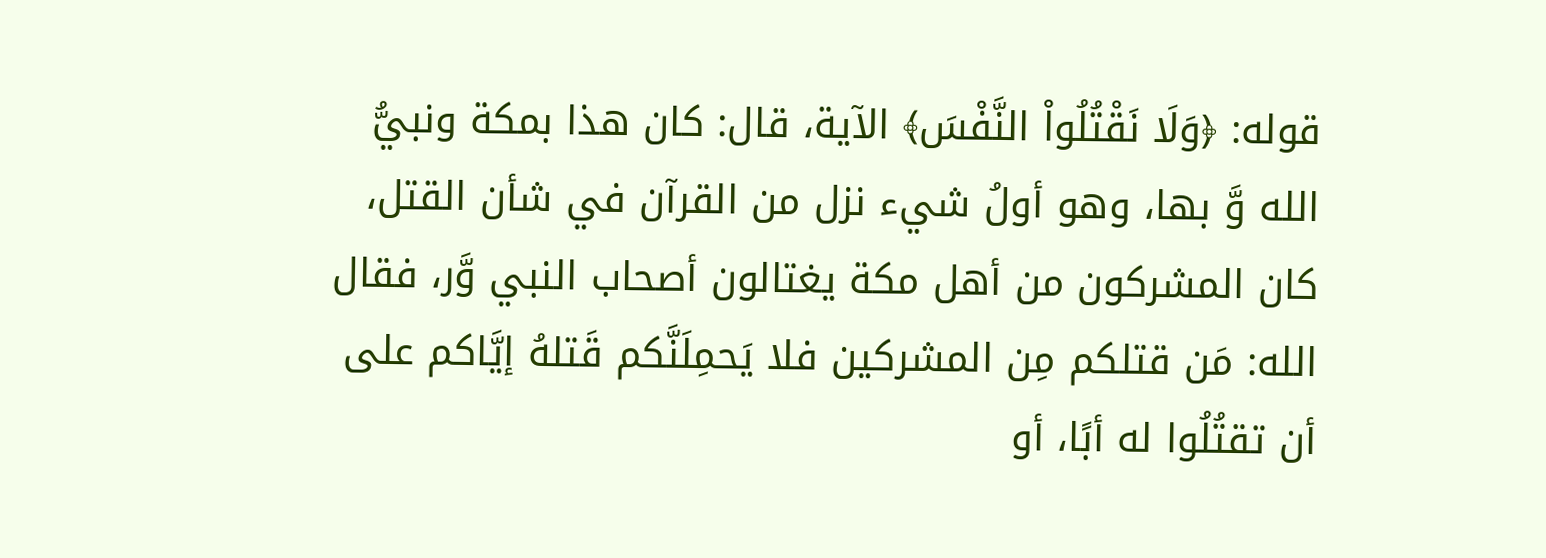قوله: ﴿وَلَا نَقْتُلُواْ النَّفْسَ﴾ الآية، قال: كان هذا بمكة ونبيُّ الله وَّ بها، وهو أولُ شيء نزل من القرآن في شأن القتل، كان المشركون من أهل مكة يغتالون أصحاب النبي وَّر، فقال الله: مَن قتلكم مِن المشركين فلا يَحمِلَنَّكم قَتلهُ إيَّاكم على أن تقتُلُوا له أبًا، أو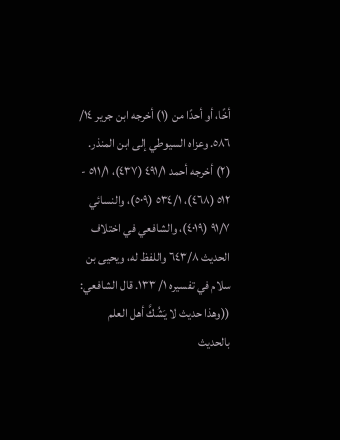أخًا، أو أحدًا من (١) أخرجه ابن جرير ١٤/ ٥٨٦. وعزاه السيوطي إلى ابن المنذر. (٢) أخرجه أحمد ٤٩١/١ (٤٣٧)، ٥١١/١ - ٥١٢ (٤٦٨)، ٥٣٤/١ (٥٠٩)، والنسائي ٩١/٧ (٤٠١٩)، والشافعي في اختلاف الحديث ٦٤٣/٨ واللفظ له، ويحيى بن سلام في تفسيره ١/ ١٣٣. قال الشافعي: ((وهذا حديث لا يَشُكَّ أهل العلم بالحديث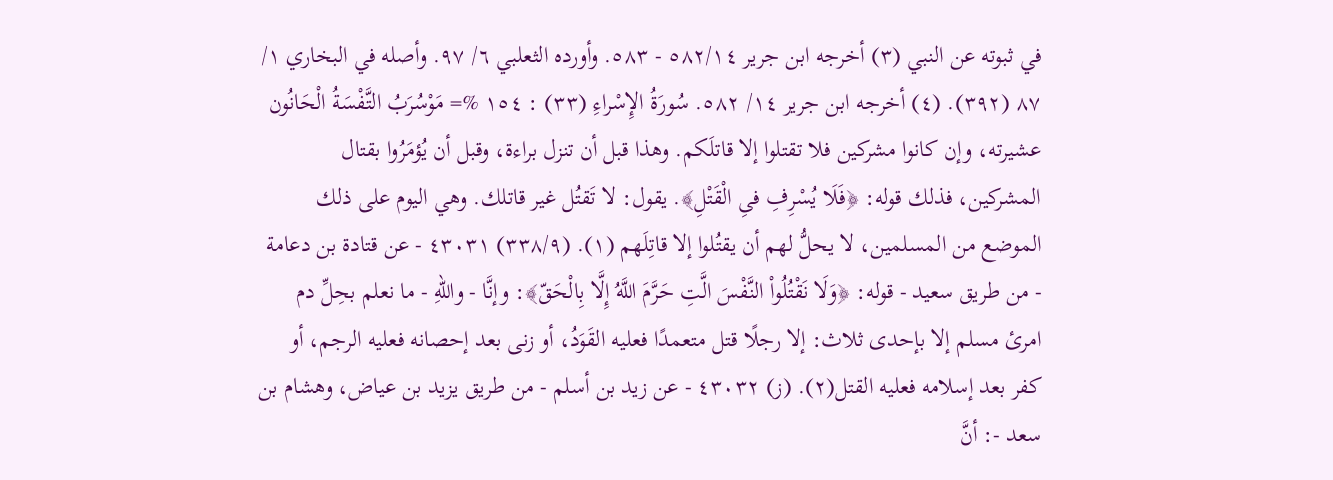في ثبوته عن النبي (٣) أخرجه ابن جرير ٥٨٢/١٤ - ٥٨٣. وأورده الثعلبي ٦/ ٩٧. وأصله في البخاري ١/ ٨٧ (٣٩٢). (٤) أخرجه ابن جرير ١٤/ ٥٨٢. سُورَةُ الإِسْراءِ (٣٣) : ١٥٤ %= مَوْسُرَبُ التَّفْسَةُ الْحَانُون عشيرته، وإن كانوا مشركين فلا تقتلوا إلا قاتلَكم. وهذا قبل أن تنزل براءة، وقبل أن يُؤمَرُوا بقتال المشركين، فذلك قوله: ﴿فَلَا يُسْرِفِ فىِ الْقَتْلِ﴾. يقول: لا تَقتُل غير قاتلك. وهي اليوم على ذلك الموضع من المسلمين، لا يحلُّ لهم أن يقتُلوا إلا قاتِلَهم (١). (٣٣٨/٩) ٤٣٠٣١ - عن قتادة بن دعامة - من طريق سعيد - قوله: ﴿وَلَا نَقْتُلُواْ النَّفْسَ الَّتِ حَرَّمَ اللَّهُ إِلَّا بِالْحَقّ﴾: وإنَّا - واللهِ - ما نعلم بحِلِّ دم امرئ مسلم إلا بإحدى ثلاث: إلا رجلًا قتل متعمدًا فعليه القَوَدُ، أو زنى بعد إحصانه فعليه الرجم، أو كفر بعد إسلامه فعليه القتل(٢). (ز) ٤٣٠٣٢ - عن زيد بن أسلم - من طريق يزيد بن عياض، وهشام بن سعد -: أنَّ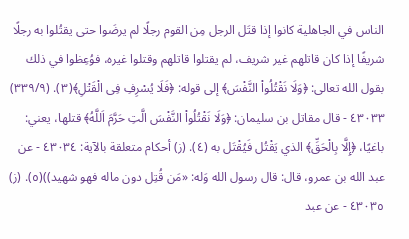الناس في الجاهلية كانوا إذا قتَل الرجل مِن القوم رجلًا لم يرضَوا حتى يقتُلوا به رجلًا شريفًا إذا كان قاتلهم غير شريف، لم يقتلوا قاتلهم وقتلوا غيره، فوُعِظوا في ذلك بقول الله تعالى: ﴿وَلَا نَقْتُلُواْ النَّفْسَ﴾ إلى قوله: ﴿فَلَا يُسْرِفِ فِى الْقَتْلِ﴾(٣). (٣٣٩/٩) ٤٣٠٣٣ - قال مقاتل بن سليمان: ﴿وَلَا نَقْتُلُواْ النَّفْسَ الَّتِ حَرَّمَ اَللَّهُ﴾ قتلها، يعني: باغيًا، ﴿إِلَّا بِالْحَقِّ﴾ الذي يَقْتُل فَيُقْتَل به (٤). (ز) أحكام متعلقة بالآية: ٤٣٠٣٤ - عن عبد الله بن عمرو، قال: قال رسول الله وَله: «مَن قُتِل دون ماله فهو شهيد))(٥). (ز) ٤٣٠٣٥ - عن عبد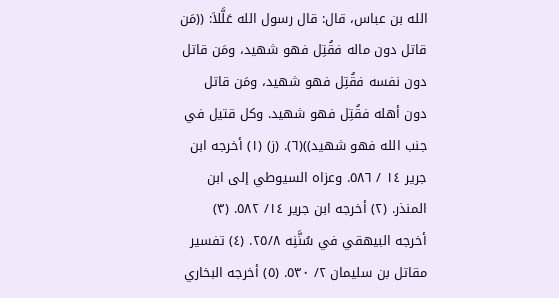الله بن عباس، قال: قال رسول الله عَلَّلاَ: ((مَن قاتل دون ماله فقُتِل فهو شهيد، ومَن قاتل دون نفسه فقُتِل فهو شهيد، ومَن قاتل دون أهله فقُتِل فهو شهيد. وكل قتيل في جنب الله فهو شهيد))(٦). (ز) (١) أخرجه ابن جرير ١٤ / ٥٨٦. وعزاه السيوطي إلى ابن المنذر. (٢) أخرجه ابن جرير ١٤/ ٥٨٢. (٣) أخرجه البيهقي في سُنَّنِه ٢٥/٨. (٤) تفسير مقاتل بن سليمان ٢/ ٥٣٠. (٥) أخرجه البخاري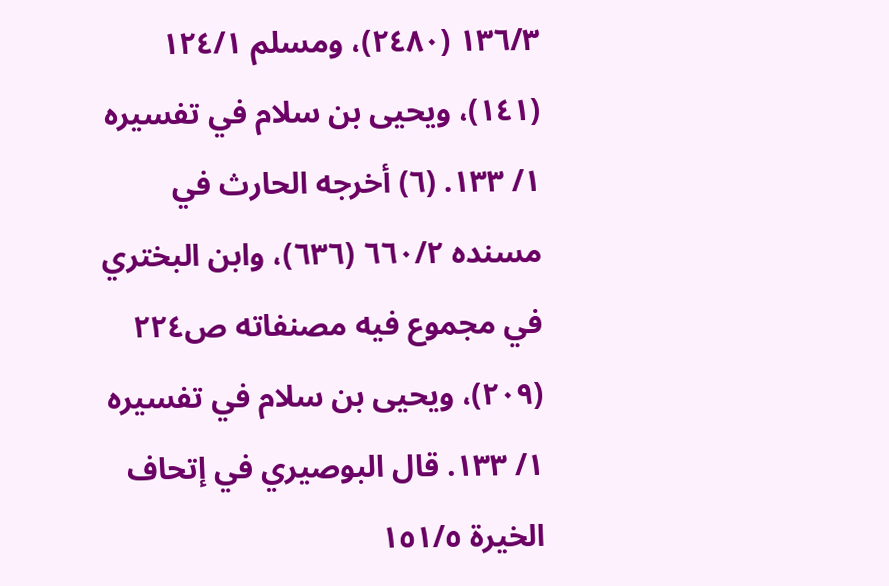١٣٦/٣ (٢٤٨٠)، ومسلم ١٢٤/١ (١٤١)، ويحيى بن سلام في تفسيره ١/ ١٣٣. (٦) أخرجه الحارث في مسنده ٦٦٠/٢ (٦٣٦)، وابن البختري في مجموع فيه مصنفاته ص٢٢٤ (٢٠٩)، ويحيى بن سلام في تفسيره ١/ ١٣٣. قال البوصيري في إتحاف الخيرة ١٥١/٥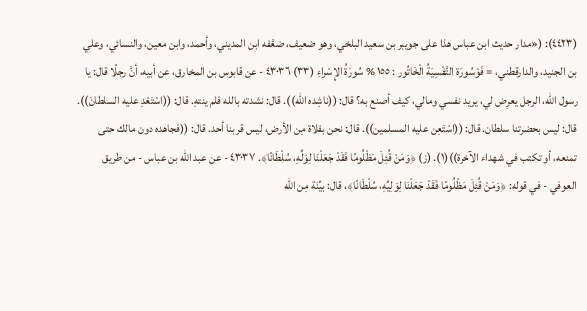(٤٤٢٣): («مدار حديث ابن عباس هذا على جويبر بن سعيد البلخي، وهو ضعيف، ضعَّفه ابن المديني، وأحمد، وابن معين، والنسائي، وعلي بن الجنيد، والدارقطني، = فَوْسُورَة التَّفْسِيَةُ الْخَاتُور : ١٥٥ % سُورَةُ الإِسْراءِ (٣٣) ٤٣٠٣٦ - عن قابوس بن المخارق، عن أبيه، أنَّ رجلًا قال: يا رسول الله، الرجل يعرِض لي، يريد نفسي ومالي، كيف أصنع به؟ قال: ((ناشِده الله)). قال: نشدته بالله فلم ينتهِ. قال: ((اسْتَعْدِ عليه السلطانَ)). قال: ليس بحضرتنا سلطان. قال: ((اسْتَعِن عليه المسلمين)). قال: نحن بفلاة مِن الأرض، ليس قربنا أحد. قال: ((فجاهده دون مالك حتى تمنعه، أو تكتب في شهداء الآخرة))(١). (ز) ﴿وَمَنْ قُئِلَ مَظْلُومًا فَقَدْ جَعَلْنَا لِوَلِّهِ، سُلْطَانًا﴾. ٤٣٠٣٧ - عن عبد الله بن عباس - من طريق العوفي - في قوله: ﴿وَمَنْ قُئِلَ مَظْلُومًا فَقَدْ جَعَلْنَا لِوَلِيِّهِ، سُلْطَانًا﴾، قال: بيِّنَة مِن الله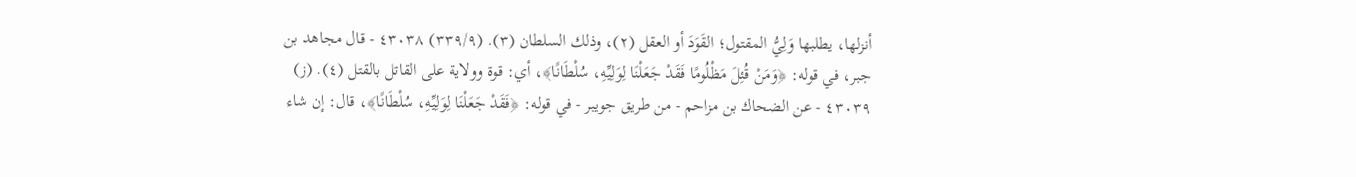أنزلها، يطلبها وَلِيُّ المقتول؛ القَوَدَ أو العقل (٢)، وذلك السلطان (٣). (٣٣٩/٩) ٤٣٠٣٨ - قال مجاهد بن جبر، في قوله: ﴿وَمَنْ قُئِلَ مَظْلُومًا فَقَدْ جَعَلْنَا لِوَلِيِّهِ، سُلْطَانًا﴾، أي: قوة وولاية على القاتل بالقتل (٤). (ز) ٤٣٠٣٩ - عن الضحاك بن مزاحم - من طريق جويبر - في قوله: ﴿فَقَدْ جَعَلْنَا لِوَلِيِّهِ، سُلْطَانًا﴾، قال: إن شاء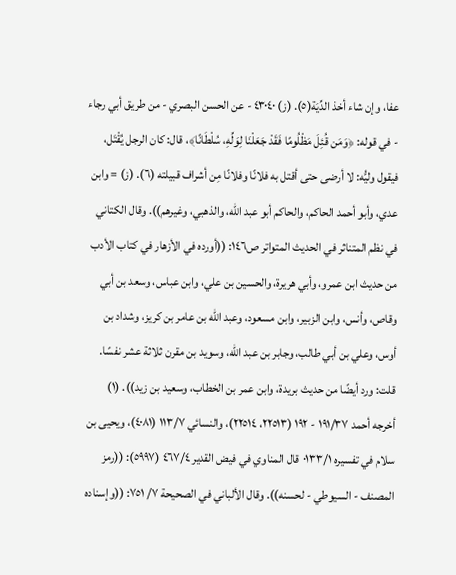عفا، وإن شاء أخذ الدِّيَة(٥). (ز) ٤٣٠٤٠ - عن الحسن البصري - من طريق أبي رجاء - في قوله: ﴿وَمَن قُئِلَ مَظْلُومًا فَقَدْ جَعَلْنَا لِوَلِّهِ، سُلْطَانًا﴾، قال: كان الرجل يُقْتَل، فيقول وليُّه: لا أرضى حتى أقتل به فلانًا وفلانًا مِن أشراف قبيلته (٦). (ز) = وابن عدي، وأبو أحمد الحاكم، والحاكم أبو عبد الله، والذهبي، وغيرهم)). وقال الكتاني في نظم المتناثر في الحديث المتواتر ص١٤٦: ((أورده في الأزهار في كتاب الأدب من حديث ابن عمرو، وأبي هريرة، والحسين بن علي، وابن عباس، وسعد بن أبي وقاص، وأنس، وابن الزبير، وابن مسعود، وعبد الله بن عامر بن كريز، وشداد بن أوس، وعلي بن أبي طالب، وجابر بن عبد الله، وسويد بن مقرن ثلاثة عشر نفسًا. قلت: ورد أيضًا من حديث بريدة، وابن عمر بن الخطاب، وسعيد بن زيد)). (١) أخرجه أحمد ١٩١/٣٧ - ١٩٢ (٢٢٥١٣، ٢٢٥١٤)، والنسائي ١١٣/٧ (٤٠٨١)، ويحيى بن سلام في تفسيره ٠١٣٣/١ قال المناوي في فيض القدير ٤٦٧/٤ (٥٩٩٧): ((رمز المصنف - السيوطي - لحسنه)). وقال الألباني في الصحيحة ٧/ ٧٥١: ((وإسناده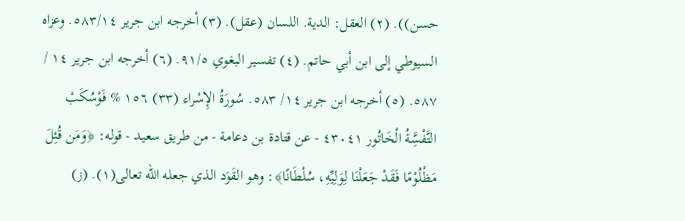حسن)). (٢) العقل: الدية. اللسان (عقل). (٣) أخرجه ابن جرير ٥٨٣/١٤. وعزاه السيوطي إلى ابن أبي حاتم. (٤) تفسير البغوي ٩١/٥. (٦) أخرجه ابن جرير ١٤ / ٥٨٧. (٥) أخرجه ابن جرير ١٤/ ٥٨٣. سُورَةُ الإِسْراء (٣٣) ١٥٦ % فَوْسُكَبْ التَّفْسَِّةُ الْخَاتُور ٤٣٠٤١ - عن قتادة بن دعامة - من طريق سعيد - قوله: ﴿وَمَن قُئِلَ مَظْلُوْمًا فَقَدْ جَعَلْنَا لِوَلِيِّهِ، سُلْطَانًا﴾: وهو القَوَد الذي جعله الله تعالى(١). (ز)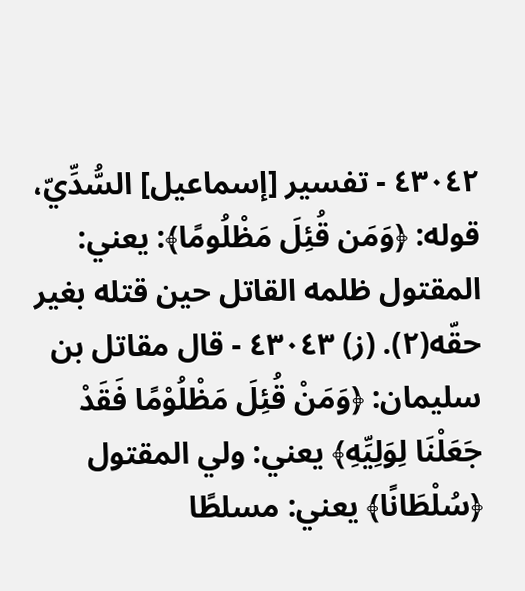٤٣٠٤٢ - تفسير [إسماعيل] السُّدِّيّ، قوله: ﴿وَمَن قُئِلَ مَظْلُومًا﴾: يعني: المقتول ظلمه القاتل حين قتله بغير حقّه(٢). (ز) ٤٣٠٤٣ - قال مقاتل بن سليمان: ﴿وَمَنْ قُئِلَ مَظْلُوْمًا فَقَدْ جَعَلْنَا لِوَلِيِّهِ﴾ يعني: ولي المقتول ﴿سُلْطَانًا﴾ يعني: مسلطًا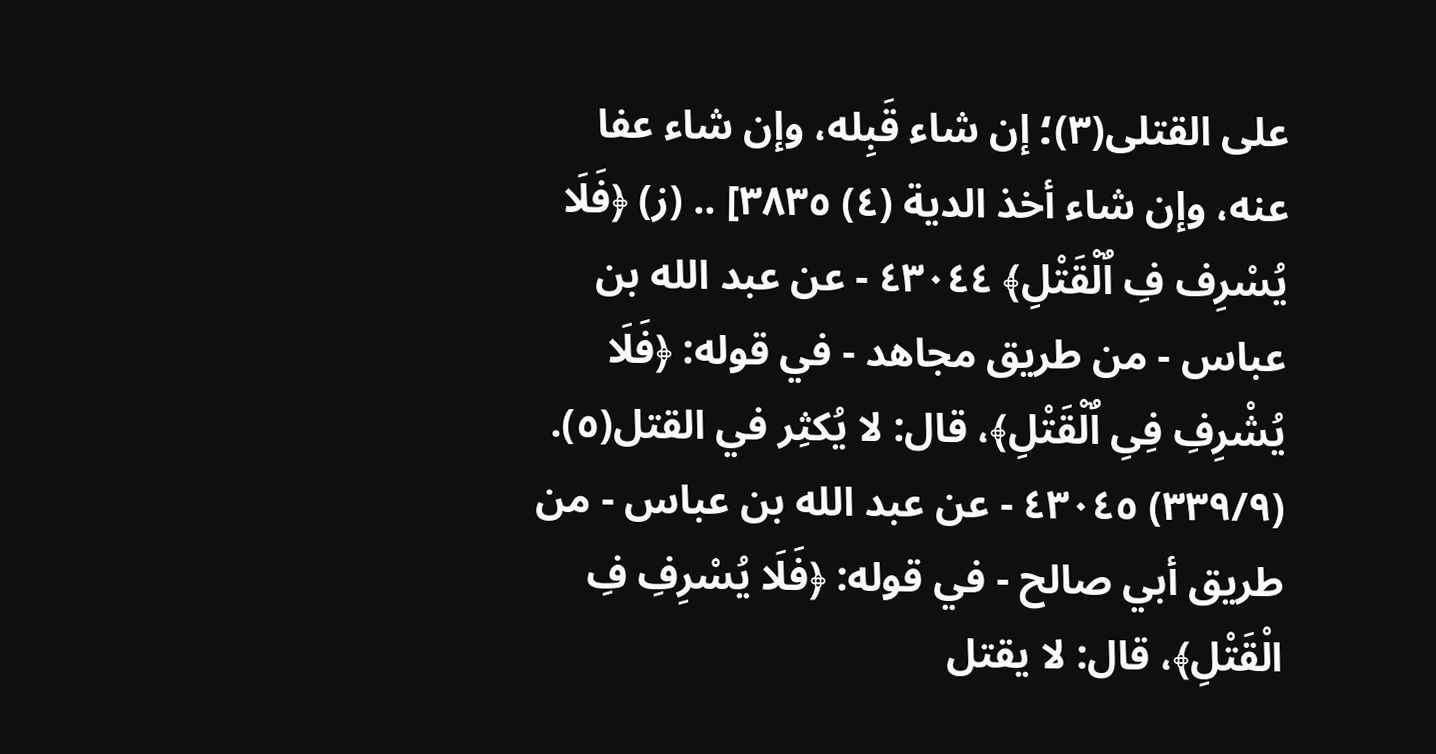على القتلى(٣)؛ إن شاء قَبِله، وإن شاء عفا عنه، وإن شاء أخذ الدية (٤) ٣٨٣٥] .. (ز) ﴿فَلَا يُسْرِف فِ اٌلْقَتْلِ﴾ ٤٣٠٤٤ - عن عبد الله بن عباس - من طريق مجاهد - في قوله: ﴿فَلَا يُشْرِفِ فِىِ اٌلْقَتْلِ﴾، قال: لا يُكثِر في القتل(٥). (٣٣٩/٩) ٤٣٠٤٥ - عن عبد الله بن عباس - من طريق أبي صالح - في قوله: ﴿فَلَا يُسْرِفِ فِ الْقَتْلِ﴾، قال: لا يقتل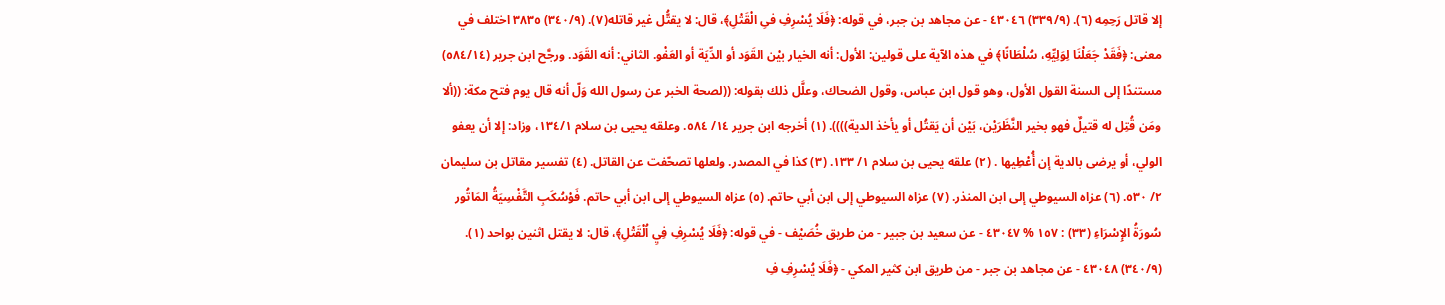إلا قاتل رَحِمِه (٦). (٣٣٩/٩) ٤٣٠٤٦ - عن مجاهد بن جبر، في قوله: ﴿فَلَا يُسْرِفِ فىِ الْقَتْلِ﴾، قال: لا يقتُّل غير قاتله(٧). (٣٤٠/٩) ٣٨٣٥ اختلف في معنى: ﴿فَقَدْ جَعَلْنَا لِوَلِيِّهِ، سُلْطَانًا﴾ في هذه الآية على قولين: الأول: أنه الخيار بيْن القَوَد أو الدِّيَة أو العَفْو. الثاني: أنه القَوَد. ورجَّح ابن جرير (٥٨٤/١٤) مستندًا إلى السنة القول الأول، وهو قول ابن عباس، وقول الضحاك، وعلَّل ذلك بقوله: ((لصحة الخبر عن رسول الله وَلّ أنه قال يوم فتح مكة: ((ألا ومَن قُتِل له قتيلٌ فهو بخير النَّظَرَيْن، بَيْن أن يَقتُل أو يأخذ الدية)))). (١) أخرجه ابن جرير ١٤/ ٥٨٤. وعلقه يحيى بن سلام ١٣٤/١، وزاد: إلا أن يعفو الولي، أو يرضى بالدية إن أُعْطِيها . (٢) علقه يحيى بن سلام ١/ ١٣٣. (٣) كذا في المصدر. ولعلها تصحّفت عن القاتل. (٤) تفسير مقاتل بن سليمان ٢/ ٥٣٠. (٦) عزاه السيوطي إلى ابن المنذر. (٧) عزاه السيوطي إلى ابن أبي حاتم. (٥) عزاه السيوطي إلى ابن أبي حاتم. فَوْسُكَبِ التَّفْسِيَةُ المَاتُور سُورَةُ الإِسْرَاءِ (٣٣) : ١٥٧ % ٤٣٠٤٧ - عن سعيد بن جبير - من طريق خُصَيْف - في قوله: ﴿فَلَا يُسْرِفِ فِيِ اُلْقَتْلِ﴾، قال: لا يقتل اثنين بواحد (١). (٣٤٠/٩) ٤٣٠٤٨ - عن مجاهد بن جبر - من طريق ابن كثير المكي - ﴿فَلَا يُسْرِفِ فِ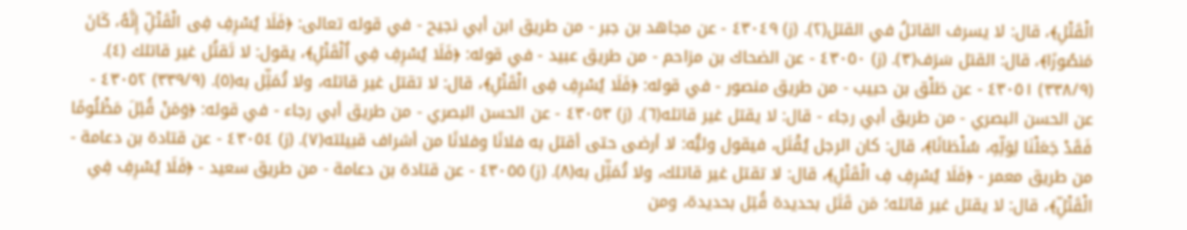الْقَتْلِ﴾، قال: لا يسرف القاتلُ في القتل(٢). (ز) ٤٣٠٤٩ - عن مجاهد بن جبر - من طريق ابن أبي نجيح - في قوله تعالى: ﴿فَلَا يُسْرِفِ فِى الْقَتْلِّ إِنَّهُ، كَانَ مَنصُورًا﴾، قال: القتل سَرَف(٣). (ز) ٤٣٠٥٠ - عن الضحاك بن مزاحم - من طريق عبيد - في قوله: ﴿فَلَا يُسْرِفِ فِي اٌلْقَتْلِ﴾، يقول: لا تَقتُل غير قاتلك (٤). (٣٣٨/٩) ٤٣٠٥١ - عن طَلْق بن حبيب - من طريق منصور - في قوله: ﴿فَلَا يُسْرِفِ فِى الْقَتْلِ﴾، قال: لا تقتل غير قاتله، ولا تُمَثِّل به(٥). (٣٣٩/٩) ٤٣٠٥٢ - عن الحسن البصري - من طريق أبي رجاء - قال: لا يقتل غير قاتله(٦). (ز) ٤٣٠٥٣ - عن الحسن البصري - من طريق أبي رجاء - في قوله: ﴿وَمَنْ قُئِلَ مَظْلُومًا فَقَدْ جَعَلْنَا لِوَلِّهِ، سُلْطَانًا﴾، قال: كان الرجل يُقْتَل، فيقول وليُّه: لا أرضى حتى أقتل به فلانًا وفلانًا من أشراف قبيلته(٧). (ز) ٤٣٠٥٤ - عن قتادة بن دعامة - من طريق معمر - ﴿فَلَا يُسْرِفِ فِ الْقَتْلِ﴾، قال: لا تقتل غير قاتلك، ولا تُمَثِّل به(٨). (ز) ٤٣٠٥٥ - عن قتادة بن دعامة - من طريق سعيد - ﴿فَلَا يُسْرِفِ فِىِ الْقَتْلِّ﴾، قال: لا يقتل غير قاتله؛ مَن قَتَل بحديدة قُتِل بحديدة، ومن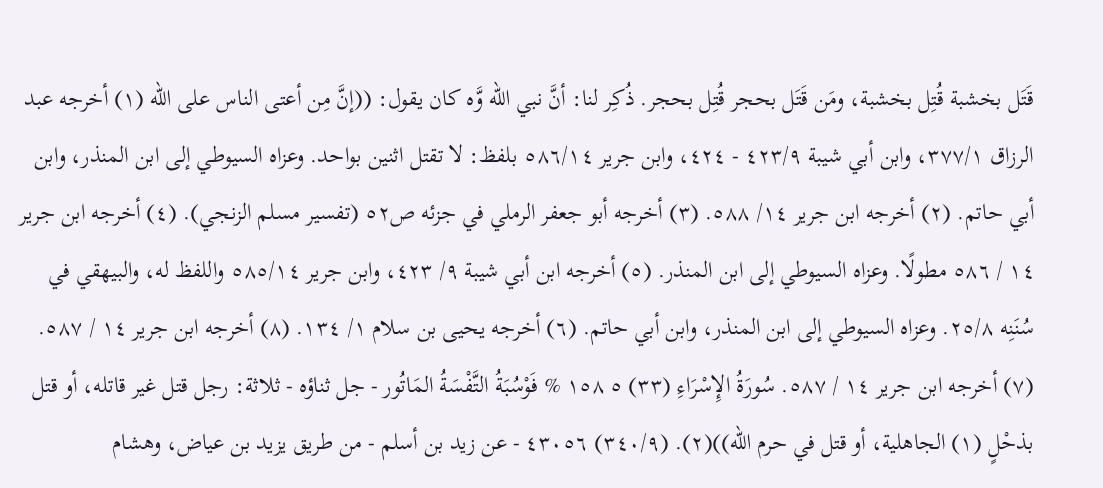قَتَل بخشبة قُتِل بخشبة، ومَن قَتَل بحجر قُتِل بحجر. ذُكِر لنا: أنَّ نبي الله وَّه كان يقول: ((إنَّ مِن أعتى الناس على الله (١) أخرجه عبد الرزاق ٣٧٧/١، وابن أبي شيبة ٤٢٣/٩ - ٤٢٤، وابن جرير ٥٨٦/١٤ بلفظ: لا تقتل اثنين بواحد. وعزاه السيوطي إلى ابن المنذر، وابن أبي حاتم. (٢) أخرجه ابن جرير ١٤/ ٥٨٨. (٣) أخرجه أبو جعفر الرملي في جزئه ص٥٢ (تفسير مسلم الزنجي). (٤) أخرجه ابن جرير ١٤ / ٥٨٦ مطولًا. وعزاه السيوطي إلى ابن المنذر. (٥) أخرجه ابن أبي شيبة ٩/ ٤٢٣، وابن جرير ٥٨٥/١٤ واللفظ له، والبيهقي في سُنَنِه ٢٥/٨. وعزاه السيوطي إلى ابن المنذر، وابن أبي حاتم. (٦) أخرجه يحيى بن سلام ١/ ١٣٤. (٨) أخرجه ابن جرير ١٤ / ٥٨٧. (٧) أخرجه ابن جرير ١٤ / ٥٨٧. سُورَةُ الإِسْرَاءِ (٣٣) ٥ ١٥٨ % فَوْسُبَةُ التَّفْسَةُ المَاتُور - جل ثناؤه - ثلاثة: رجل قتل غير قاتله، أو قتل بذحْلٍ (١) الجاهلية، أو قتل في حرم الله))(٢). (٣٤٠/٩) ٤٣٠٥٦ - عن زيد بن أسلم - من طريق يزيد بن عياض، وهشام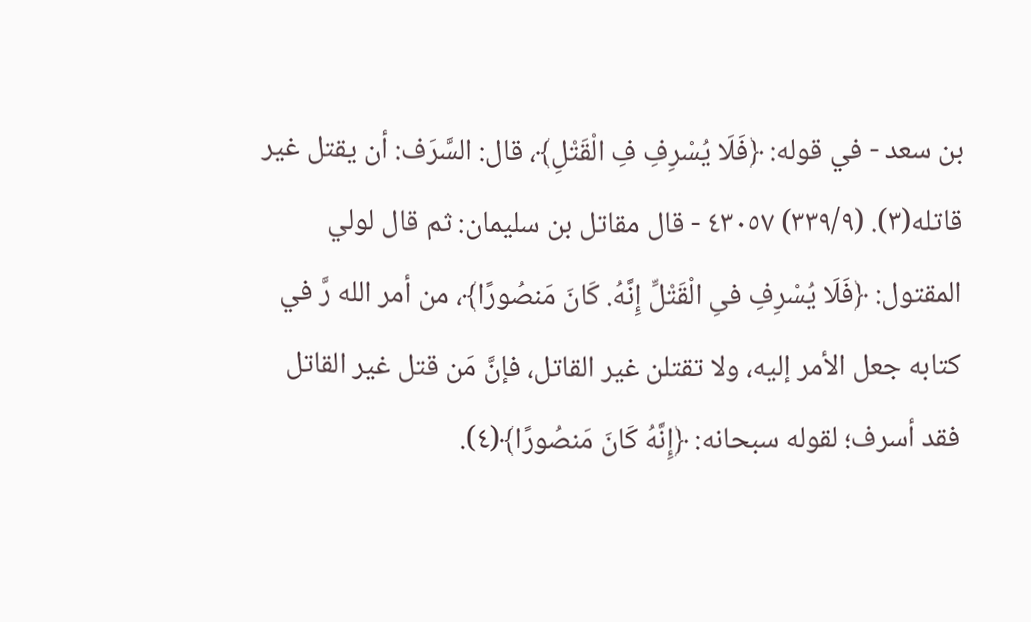بن سعد - في قوله: ﴿فَلَا يُسْرِفِ فِ الْقَتْلِ﴾، قال: السَّرَف: أن يقتل غير قاتله(٣). (٣٣٩/٩) ٤٣٠٥٧ - قال مقاتل بن سليمان: ثم قال لولي المقتول: ﴿فَلَا يُسْرِفِ فىِ الْقَتْلِّ إِنَّهُ. كَانَ مَنصُورًا﴾، من أمر الله رَّ في كتابه جعل الأمر إليه، ولا تقتلن غير القاتل، فإنَّ مَن قتل غير القاتل فقد أسرف؛ لقوله سبحانه: ﴿إِنَّهُ كَانَ مَنصُورًا﴾(٤).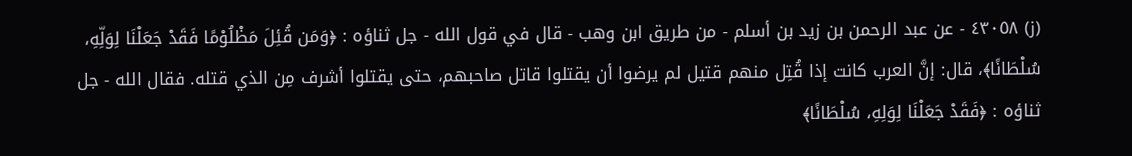(ز) ٤٣٠٥٨ - عن عبد الرحمن بن زيد بن أسلم - من طريق ابن وهب - قال في قول الله - جل ثناؤه : ﴿وَمَن قُئِلَ مَظْلُوْمًا فَقَدْ جَعَلْنَا لِوَلِّهِ، سُلْطَانًا﴾، قال: إنَّ العرب كانت إذا قُتِل منهم قتيل لم يرضوا أن يقتلوا قاتل صاحبهم، حتى يقتلوا أشرف مِن الذي قتله. فقال الله - جل ثناؤه : ﴿فَقَدْ جَعَلْنَا لِوَلِهِ، سُلْطَانًا﴾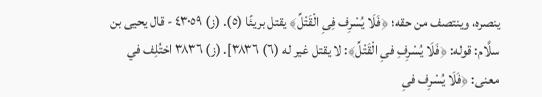ينصره، وينتصف من حقه؛ ﴿فَلَا يُسْرِف فِىِ الْقَتْلِّ﴾ يقتل بريئًا (٥). (ز) ٤٣٠٥٩ - قال يحيى بن سلَّام: قوله: ﴿فَلَا يُسْرِفِ فىِ الْقَتْلِّ﴾: لا يقتل غير له (٦) ٣٨٣٦]. (ز) ٣٨٣٦ اختُلِف في معنى: ﴿فَلَا يُسْرِف فىِ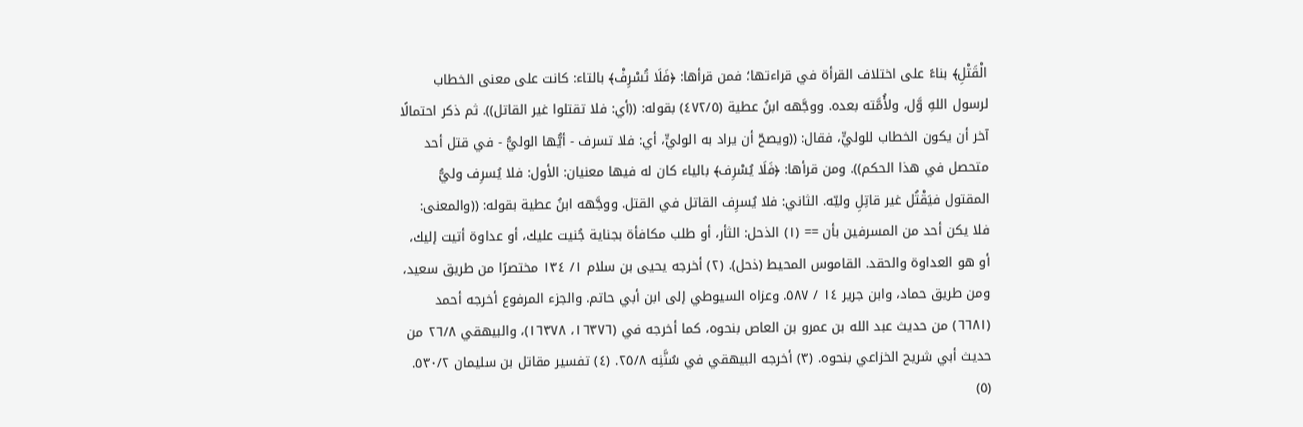الْقَتْلِ﴾ بناءً على اختلاف القرأة في قراءتها؛ فمن قرأها: ﴿فَلَا تُسْرِفْ﴾ بالتاء: كانت على معنى الخطاب لرسول اللهِ وَّل، ولأُمَّته بعده. ووجَّهه ابنُ عطية (٤٧٢/٥) بقوله: ((أي: فلا تقتلوا غير القاتل)). ثم ذكر احتمالًا آخر أن يكون الخطاب للوليٍّ، فقال: ((ويصحّ أن يراد به الوليٍّ، أي: فلا تسرف - أيُّها الوليُّ - في قتل أحد متحصل في هذا الحكم)). ومن قرأها: ﴿فَلَا يُسْرِف﴾ بالياء كان له فيها معنيان: الأول: فلا يُسرِف وليُّ المقتول فيَقْتُل غير قاتِلِ وليّه. الثاني: فلا يُسرِف القاتل في القتل. ووجَّهه ابنُ عطية بقوله: ((والمعنى: فلا يكن أحد من المسرفين بأن == (١) الذحل: الثأر، أو طلب مكافأة بجناية جُنيت عليك، أو عداوة أتيت إليك، أو هو العداوة والحقد. القاموس المحيط (ذحل). (٢) أخرجه يحيى بن سلام ١/ ١٣٤ مختصرًا من طريق سعيد، ومن طريق حماد، وابن جرير ١٤ / ٥٨٧. وعزاه السيوطي إلى ابن أبي حاتم. والجزء المرفوع أخرجه أحمد (٦٦٨١) من حديث عبد الله بن عمرو بن العاص بنحوه، كما أخرجه في (١٦٣٧٦، ١٦٣٧٨)، والبيهقي ٢٦/٨ من حديث أبي شريح الخزاعي بنحوه. (٣) أخرجه البيهقي في سُنَّنِه ٢٥/٨. (٤) تفسير مقاتل بن سليمان ٥٣٠/٢. (٥)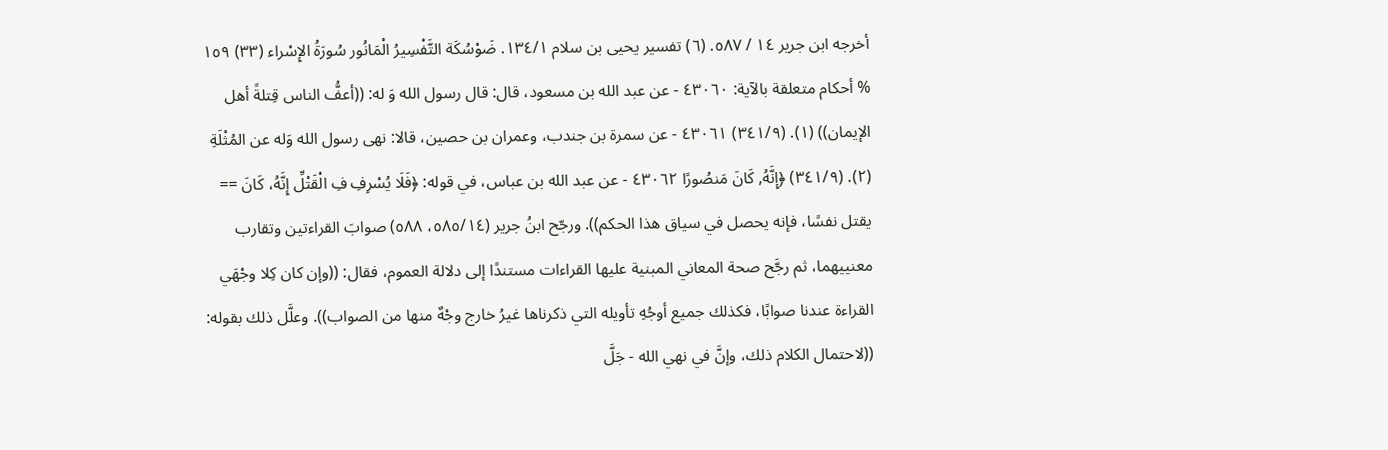أخرجه ابن جرير ١٤ / ٥٨٧. (٦) تفسير يحيى بن سلام ١٣٤/١. ضَوْسُكَة التَّفْسِيرُ الْمَانُور سُورَةُ الإِسْراء (٣٣) ١٥٩ % أحكام متعلقة بالآية: ٤٣٠٦٠ - عن عبد الله بن مسعود، قال: قال رسول الله وَ له: ((أعفُّ الناس قِتلةً أهل الإيمان)) (١). (٣٤١/٩) ٤٣٠٦١ - عن سمرة بن جندب، وعمران بن حصين، قالا: نهى رسول الله وَله عن المُثْلَةِ (٢). (٣٤١/٩) ﴿إِنَّهُ, كَانَ مَنصُورًا ٤٣٠٦٢ - عن عبد الله بن عباس، في قوله: ﴿فَلَا يُسْرِفِ فِ الْقَتْلِّ إِنَّهُ، كَانَ == يقتل نفسًا، فإنه يحصل في سياق هذا الحكم)). ورجّح ابنُ جرير (٥٨٥/١٤، ٥٨٨) صوابَ القراءتين وتقارب معنييهما، ثم رجَّح صحة المعاني المبنية عليها القراءات مستندًا إلى دلالة العموم، فقال: ((وإن كان كِلا وجْهَي القراءة عندنا صوابًا، فكذلك جميع أوجُهِ تأويله التي ذكرناها غيرُ خارج وجْهٌ منها من الصواب)). وعلَّل ذلك بقوله: ((لاحتمال الكلام ذلك، وإنَّ في نهي الله - جَلَّ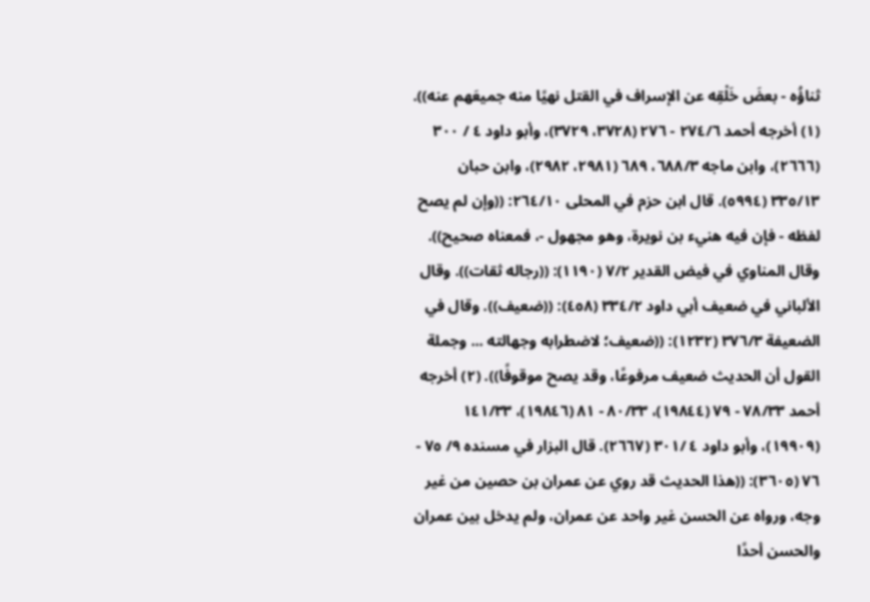ثناؤُه - بعضَ خَلْقِه عن الإسراف في القتل نهيًا منه جميعَهم عنه)). (١) أخرجه أحمد ٢٧٤/٦ - ٢٧٦ (٣٧٢٨، ٣٧٢٩)، وأبو داود ٤ / ٣٠٠ (٢٦٦٦)، وابن ماجه ٦٨٨/٣، ٦٨٩ (٢٩٨١، ٢٩٨٢)، وابن حبان ٣٣٥/١٣ (٥٩٩٤). قال ابن حزم في المحلى ٢٦٤/١٠: ((وإن لم يصح لفظه - فإن فيه هنيء بن نويرة، وهو مجهول -، فمعناه صحيح)). وقال المناوي في فيض القدير ٧/٢ (١١٩٠): ((رجاله ثقات)). وقال الألباني في ضعيف أبي داود ٣٣٤/٢ (٤٥٨): ((ضعيف)). وقال في الضعيفة ٣٧٦/٣ (١٢٣٢): ((ضعيف؛ لاضطرابه وجهالته ... وجملة القول أن الحديث ضعيف مرفوعًا، وقد يصح موقوفًا)). (٢) أخرجه أحمد ٧٨/٣٣ - ٧٩ (١٩٨٤٤)، ٨٠/٣٣ - ٨١ (١٩٨٤٦)، ١٤١/٣٣ (١٩٩٠٩)، وأبو داود ٤ /٣٠١ (٢٦٦٧). قال البزار في مسنده ٩/ ٧٥ - ٧٦ (٣٦٠٥): ((هذا الحديث قد روي عن عمران بن حصين من غير وجه، ورواه عن الحسن غير واحد عن عمران، ولم يدخل بين عمران والحسن أحدًا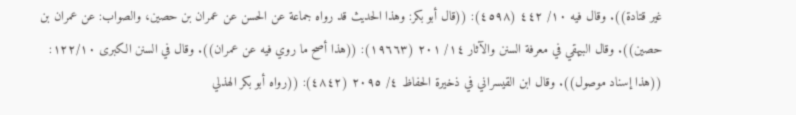غير قتادة)). وقال فيه ١٠/ ٤٤٢ (٤٥٩٨): ((قال أبو بكر: وهذا الحديث قد رواه جماعة عن الحسن عن عمران بن حصين، والصواب: عن عمران بن حصين)). وقال البيهقي في معرفة السنن والآثار ١٤/ ٢٠١ (١٩٦٦٣): ((هذا أصح ما روي فيه عن عمران)). وقال في السنن الكبرى ١٢٢/١٠: ((هذا إسناد موصول)). وقال ابن القيسراني في ذخيرة الحفاظ ٤/ ٢٠٩٥ (٤٨٤٢): ((رواه أبو بكر الهذلي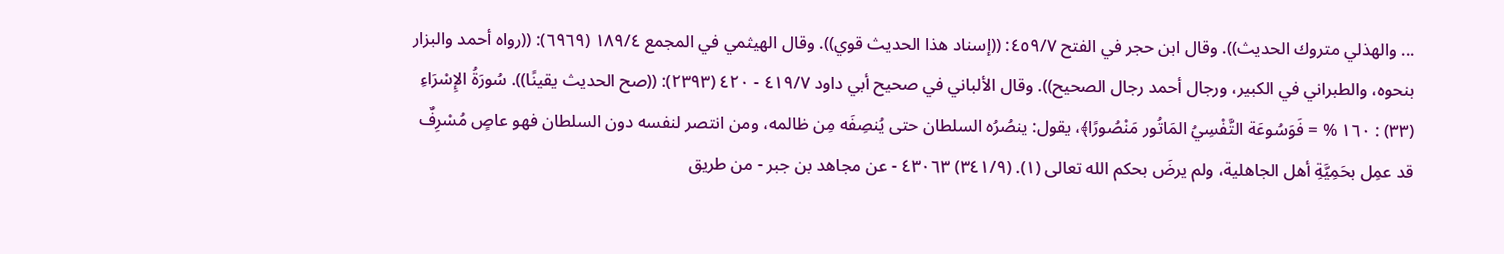... والهذلي متروك الحديث)). وقال ابن حجر في الفتح ٤٥٩/٧: ((إسناد هذا الحديث قوي)). وقال الهيثمي في المجمع ١٨٩/٤ (٦٩٦٩): ((رواه أحمد والبزار بنحوه، والطبراني في الكبير، ورجال أحمد رجال الصحيح)). وقال الألباني في صحيح أبي داود ٤١٩/٧ - ٤٢٠ (٢٣٩٣): ((صح الحديث يقينًا)). سُورَةُ الإِسْرَاءِ (٣٣) : ١٦٠ % = فَوَسُوعَة التَّفْسِيُ المَاتُور مَنْصُورًا﴾، يقول: ينصُرُه السلطان حتى يُنصِفَه مِن ظالمه، ومن انتصر لنفسه دون السلطان فهو عاصٍ مُسْرِفٌ قد عمِل بحَمِيَّةِ أهل الجاهلية، ولم يرضَ بحكم الله تعالى (١). (٣٤١/٩) ٤٣٠٦٣ - عن مجاهد بن جبر - من طريق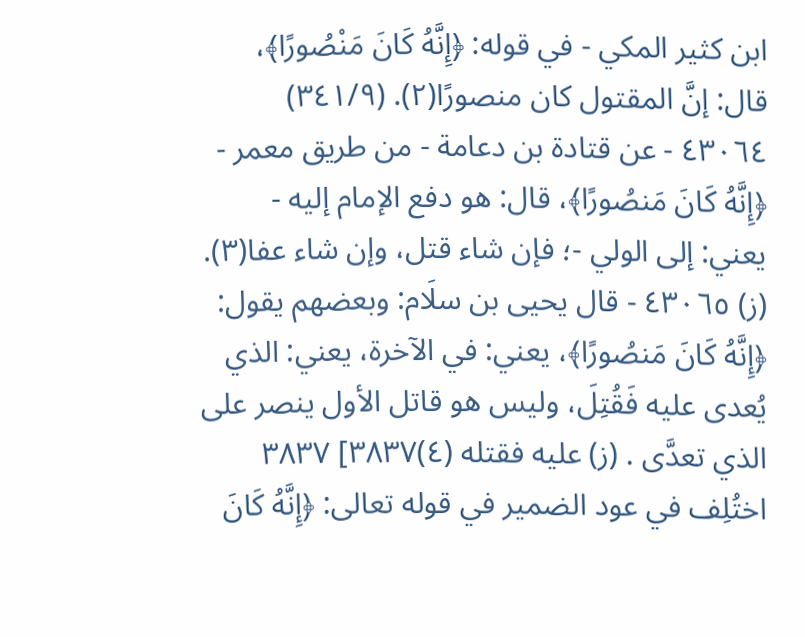ابن كثير المكي - في قوله: ﴿إِنَّهُ كَانَ مَنْصُورًا﴾، قال: إنَّ المقتول كان منصورًا(٢). (٣٤١/٩) ٤٣٠٦٤ - عن قتادة بن دعامة - من طريق معمر - ﴿إِنَّهُ كَانَ مَنصُورًا﴾، قال: هو دفع الإمام إليه - يعني: إلى الولي -؛ فإن شاء قتل، وإن شاء عفا(٣). (ز) ٤٣٠٦٥ - قال يحيى بن سلَام: وبعضهم يقول: ﴿إِنَّهُ كَانَ مَنصُورًا﴾، يعني: في الآخرة، يعني: الذي يُعدى عليه فَقُتِلَ، وليس هو قاتل الأول ينصر على الذي تعدَّى . (ز) عليه فقتله (٤)٣٨٣٧] ٣٨٣٧ اختُلِف في عود الضمير في قوله تعالى: ﴿إِنَّهُ كَانَ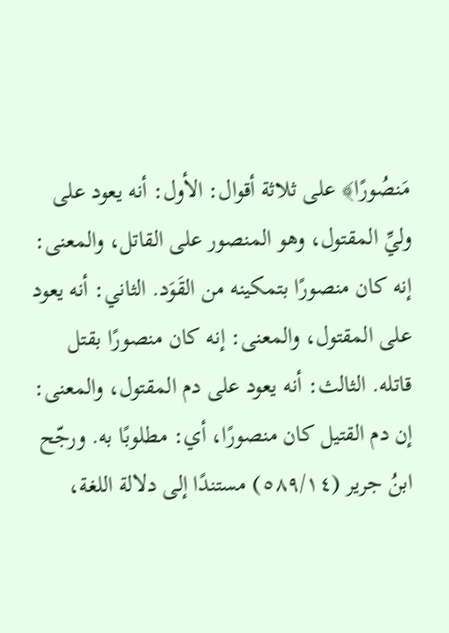مَنصُورًا﴾ على ثلاثة أقوال: الأول: أنه يعود على وليِّ المقتول، وهو المنصور على القاتل، والمعنى: إنه كان منصورًا بتمكينه من القَوَد. الثاني: أنه يعود على المقتول، والمعنى: إنه كان منصورًا بقتل قاتله. الثالث: أنه يعود على دم المقتول، والمعنى: إن دم القتيل كان منصورًا، أي: مطلوبًا به. ورجّح ابنُ جرير (٥٨٩/١٤) مستندًا إلى دلالة اللغة،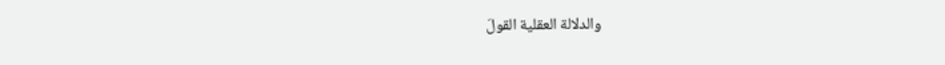والدلالة العقلية القولَ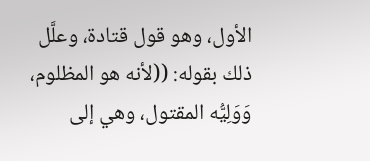الأول، وهو قول قتادة، وعلَّل ذلك بقوله: ((لأنه هو المظلوم، وَوَلِيُّه المقتول، وهي إلى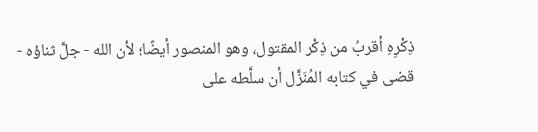ذِكْرِهِ أقربُ من ذِكْر المقتول، وهو المنصور أيضًا؛ لأن الله - جلَّ ثناؤه - قضى في كتابه المُنَزَّل أن سلَّطه على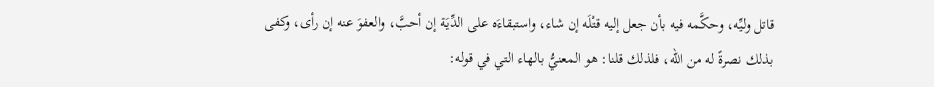قاتل وليِّه، وحكَّمه فيه بأن جعل إليه قتْلَه إن شاء، واستبقاءَه على الدِّيَة إن أحبَّ، والعفوَ عنه إن رأى، وكفى بذلك نصرةً له من الله، فلذلك قلنا: هو المعنيُّ بالهاء التي في قوله: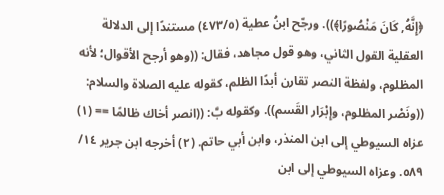﴿إِنَّهُ, كَانَ مَنْصُورًا﴾)). ورجّح ابنُ عطية (٤٧٣/٥) مستندًا إلى الدلالة العقلية القول الثاني، وهو قول مجاهد، فقال: ((وهو أرجح الأقوال؛ لأنه المظلوم، ولفظة النصر تقارن أبدًا الظلم، كقوله عليه الصلاة والسلام: ((ونَصْر المظلوم، وإِبْرَار القَسم)). وكقوله بَّ: ((انصر أخاك ظالمًا == (١) عزاه السيوطي إلى ابن المنذر، وابن أبي حاتم. (٢) أخرجه ابن جرير ١٤/ ٥٨٩. وعزاه السيوطي إلى ابن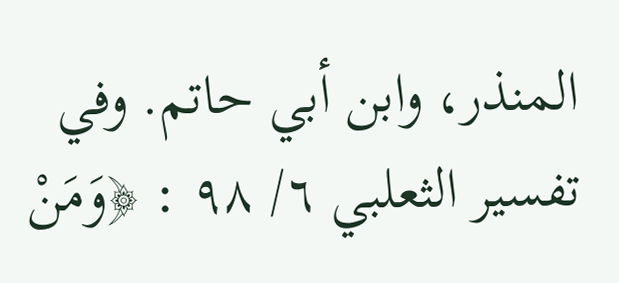المنذر، وابن أبي حاتم. وفي تفسير الثعلبي ٦/ ٩٨ : ﴿وَمَنْ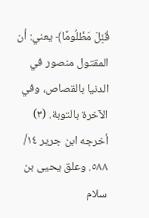قُئِلَ مَظْلُومًا﴾ يعني: أن المقتول منصور في الدنيا بالقصاص، وفي الآخرة بالتوبة. (٣) أخرجه ابن جرير ١٤/ ٥٨٨. وعلق يحيى بن سلام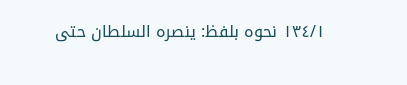١٣٤/١ نحوه بلفظ: ينصره السلطان حتى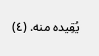يُقِيده منه. (٤)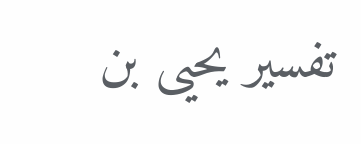تفسير يحيى بن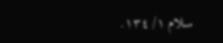سلام ١/ ١٣٤.